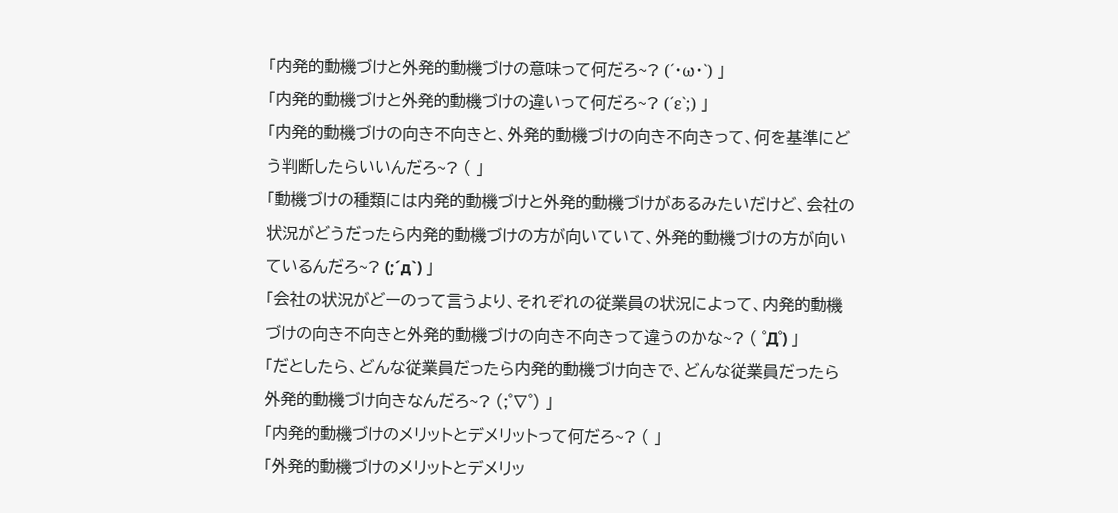「内発的動機づけと外発的動機づけの意味って何だろ~? (´・ω・`) 」
「内発的動機づけと外発的動機づけの違いって何だろ~? (´ε`;) 」
「内発的動機づけの向き不向きと、外発的動機づけの向き不向きって、何を基準にどう判断したらいいんだろ~? ( 」
「動機づけの種類には内発的動機づけと外発的動機づけがあるみたいだけど、会社の状況がどうだったら内発的動機づけの方が向いていて、外発的動機づけの方が向いているんだろ~? (;´д`) 」
「会社の状況がどーのって言うより、それぞれの従業員の状況によって、内発的動機づけの向き不向きと外発的動機づけの向き不向きって違うのかな~? ( ゜Д゜) 」
「だとしたら、どんな従業員だったら内発的動機づけ向きで、どんな従業員だったら外発的動機づけ向きなんだろ~? (;゜∇゜) 」
「内発的動機づけのメリットとデメリットって何だろ~? ( 」
「外発的動機づけのメリットとデメリッ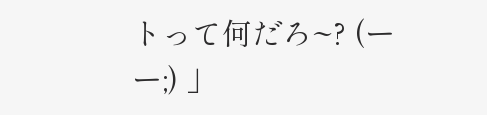トって何だろ~? (ーー;) 」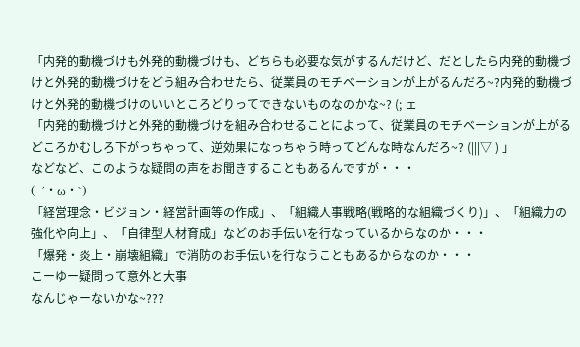「内発的動機づけも外発的動機づけも、どちらも必要な気がするんだけど、だとしたら内発的動機づけと外発的動機づけをどう組み合わせたら、従業員のモチベーションが上がるんだろ~?内発的動機づけと外発的動機づけのいいところどりってできないものなのかな~? (; ェ
「内発的動機づけと外発的動機づけを組み合わせることによって、従業員のモチベーションが上がるどころかむしろ下がっちゃって、逆効果になっちゃう時ってどんな時なんだろ~? (|||▽ ) 」
などなど、このような疑問の声をお聞きすることもあるんですが・・・
( ´・ω・`)
「経営理念・ビジョン・経営計画等の作成」、「組織人事戦略(戦略的な組織づくり)」、「組織力の強化や向上」、「自律型人材育成」などのお手伝いを行なっているからなのか・・・
「爆発・炎上・崩壊組織」で消防のお手伝いを行なうこともあるからなのか・・・
こーゆー疑問って意外と大事
なんじゃーないかな~???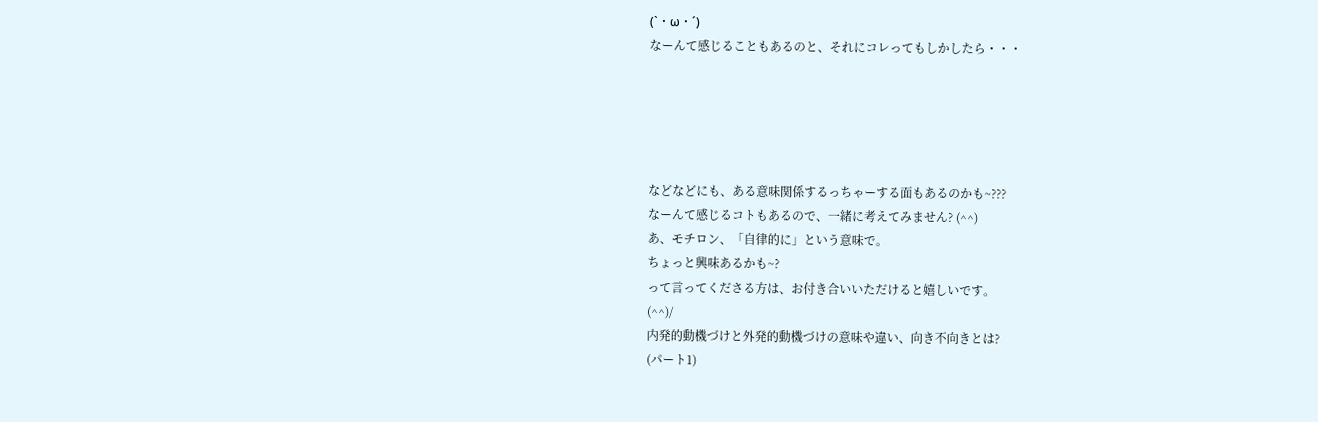(`・ω・´)
なーんて感じることもあるのと、それにコレってもしかしたら・・・





などなどにも、ある意味関係するっちゃーする面もあるのかも~???
なーんて感じるコトもあるので、一緒に考えてみません? (^^)
あ、モチロン、「自律的に」という意味で。
ちょっと興味あるかも~?
って言ってくださる方は、お付き合いいただけると嬉しいです。
(^^)/
内発的動機づけと外発的動機づけの意味や違い、向き不向きとは?
(パート1)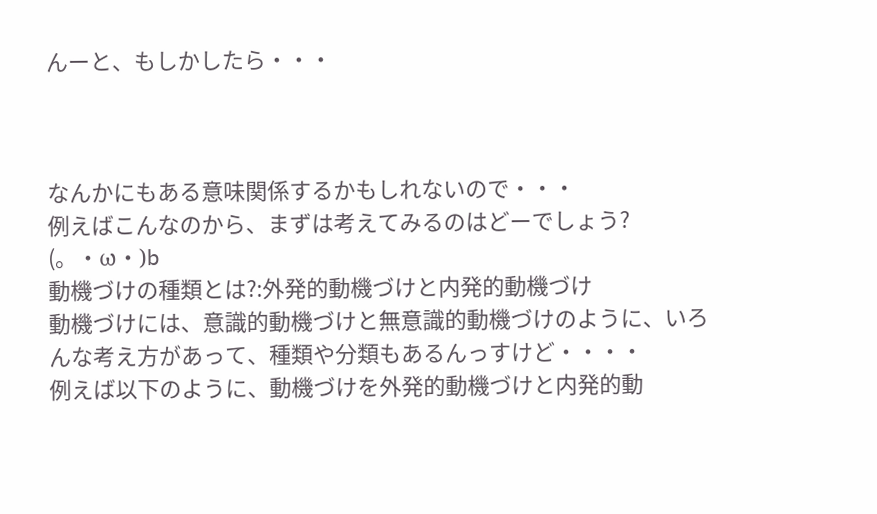んーと、もしかしたら・・・



なんかにもある意味関係するかもしれないので・・・
例えばこんなのから、まずは考えてみるのはどーでしょう?
(。・ω・)b
動機づけの種類とは?:外発的動機づけと内発的動機づけ
動機づけには、意識的動機づけと無意識的動機づけのように、いろんな考え方があって、種類や分類もあるんっすけど・・・・
例えば以下のように、動機づけを外発的動機づけと内発的動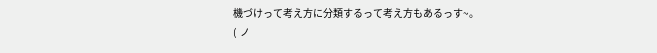機づけって考え方に分類するって考え方もあるっす~。
(  ノ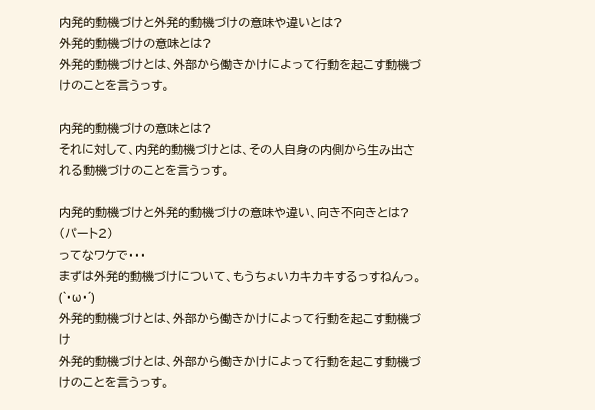内発的動機づけと外発的動機づけの意味や違いとは?
外発的動機づけの意味とは?
外発的動機づけとは、外部から働きかけによって行動を起こす動機づけのことを言うっす。

内発的動機づけの意味とは?
それに対して、内発的動機づけとは、その人自身の内側から生み出される動機づけのことを言うっす。

内発的動機づけと外発的動機づけの意味や違い、向き不向きとは?
(パート2)
ってなワケで・・・
まずは外発的動機づけについて、もうちょいカキカキするっすねんっ。
(`・ω・´)
外発的動機づけとは、外部から働きかけによって行動を起こす動機づけ
外発的動機づけとは、外部から働きかけによって行動を起こす動機づけのことを言うっす。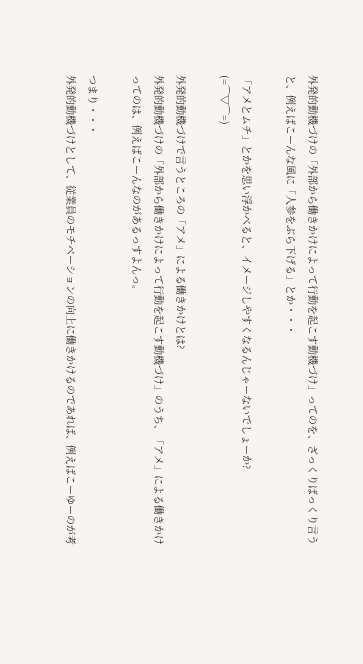外発的動機づけの「外部から働きかけによって行動を起こす動機づけ」ってのを、ざっくりばっくり言うと、例えばこーんな風に「人参をぶら下げる」とか・・・

「アメとムチ」とかを思い浮かべると、イメージしやすくなるんじゃーないでしょーか?
(=⌒▽⌒=)

外発的動機づけで言うところの「アメ」による働きかけとは?
外発的動機づけの「外部から働きかけによって行動を起こす動機づけ」のうち、「アメ」による働きかけってのは、例えばこーんなのがあるっすよんっ。

つまり・・・
外発的動機づけとして、従業員のモチベーションの向上に働きかけるのであれば、例えばこーゆーのが考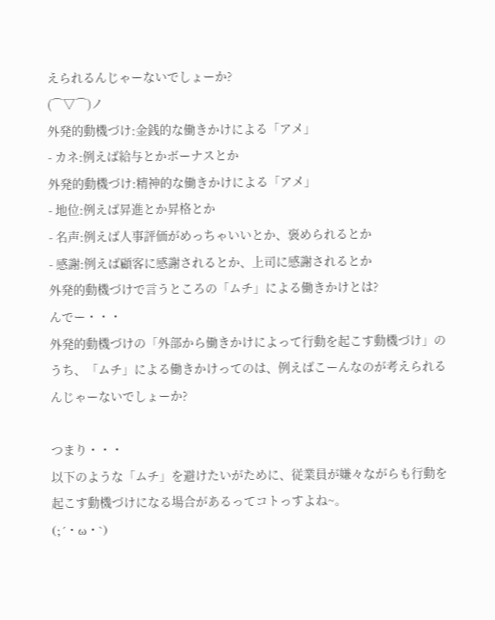えられるんじゃーないでしょーか?
(⌒▽⌒)ノ
外発的動機づけ:金銭的な働きかけによる「アメ」
- カネ:例えば給与とかボーナスとか
外発的動機づけ:精神的な働きかけによる「アメ」
- 地位:例えば昇進とか昇格とか
- 名声:例えば人事評価がめっちゃいいとか、褒められるとか
- 感謝:例えば顧客に感謝されるとか、上司に感謝されるとか
外発的動機づけで言うところの「ムチ」による働きかけとは?
んでー・・・
外発的動機づけの「外部から働きかけによって行動を起こす動機づけ」のうち、「ムチ」による働きかけってのは、例えばこーんなのが考えられるんじゃーないでしょーか?

つまり・・・
以下のような「ムチ」を避けたいがために、従業員が嫌々ながらも行動を起こす動機づけになる場合があるってコトっすよね~。
(;´・ω・`)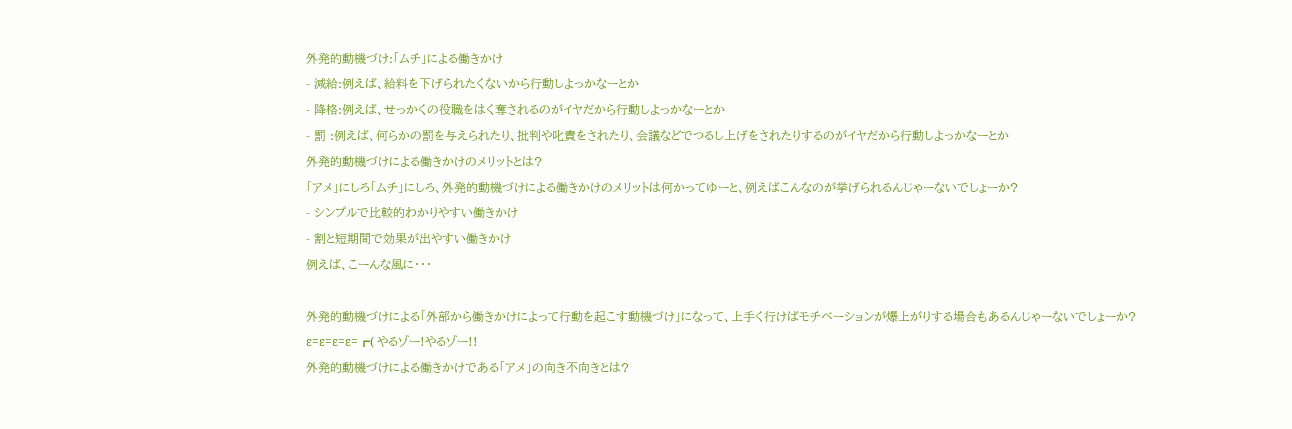外発的動機づけ:「ムチ」による働きかけ
- 減給:例えば、給料を下げられたくないから行動しよっかなーとか
- 降格:例えば、せっかくの役職をはく奪されるのがイヤだから行動しよっかなーとか
- 罰 :例えば、何らかの罰を与えられたり、批判や叱責をされたり、会議などでつるし上げをされたりするのがイヤだから行動しよっかなーとか
外発的動機づけによる働きかけのメリットとは?
「アメ」にしろ「ムチ」にしろ、外発的動機づけによる働きかけのメリットは何かってゆーと、例えばこんなのが挙げられるんじゃーないでしょーか?
- シンプルで比較的わかりやすい働きかけ
- 割と短期間で効果が出やすい働きかけ
例えば、こーんな風に・・・

外発的動機づけによる「外部から働きかけによって行動を起こす動機づけ」になって、上手く行けばモチベーションが爆上がりする場合もあるんじゃーないでしょーか?
ε=ε=ε=ε=┏( やるゾー!やるゾー!!
外発的動機づけによる働きかけである「アメ」の向き不向きとは?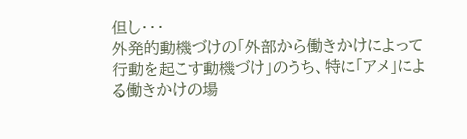但し・・・
外発的動機づけの「外部から働きかけによって行動を起こす動機づけ」のうち、特に「アメ」による働きかけの場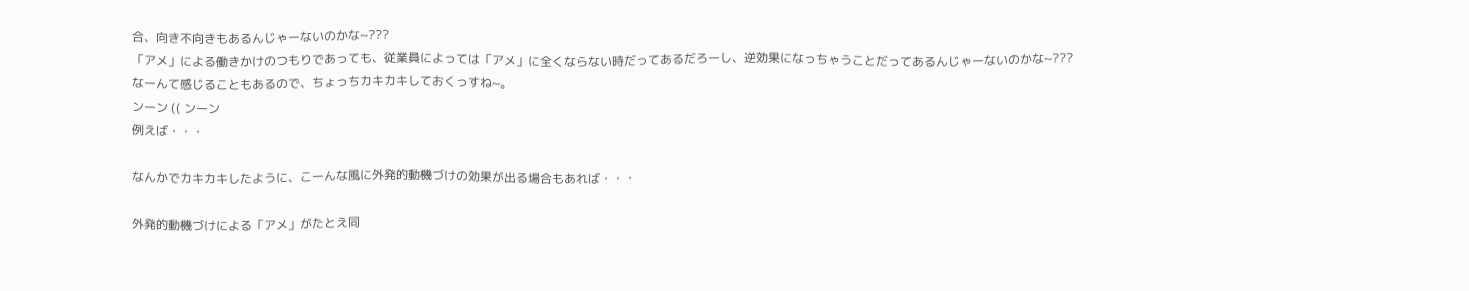合、向き不向きもあるんじゃーないのかな~???
「アメ」による働きかけのつもりであっても、従業員によっては「アメ」に全くならない時だってあるだろーし、逆効果になっちゃうことだってあるんじゃーないのかな~???
なーんて感じることもあるので、ちょっちカキカキしておくっすね~。
ンーン (( ンーン
例えば・・・

なんかでカキカキしたように、こーんな風に外発的動機づけの効果が出る場合もあれば・・・

外発的動機づけによる「アメ」がたとえ同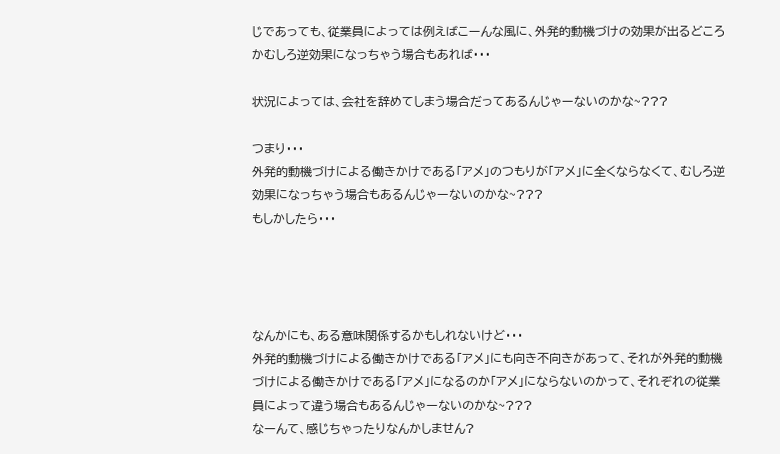じであっても、従業員によっては例えばこーんな風に、外発的動機づけの効果が出るどころかむしろ逆効果になっちゃう場合もあれば・・・

状況によっては、会社を辞めてしまう場合だってあるんじゃーないのかな~???

つまり・・・
外発的動機づけによる働きかけである「アメ」のつもりが「アメ」に全くならなくて、むしろ逆効果になっちゃう場合もあるんじゃーないのかな~???
もしかしたら・・・




なんかにも、ある意味関係するかもしれないけど・・・
外発的動機づけによる働きかけである「アメ」にも向き不向きがあって、それが外発的動機づけによる働きかけである「アメ」になるのか「アメ」にならないのかって、それぞれの従業員によって違う場合もあるんじゃーないのかな~???
なーんて、感じちゃったりなんかしません?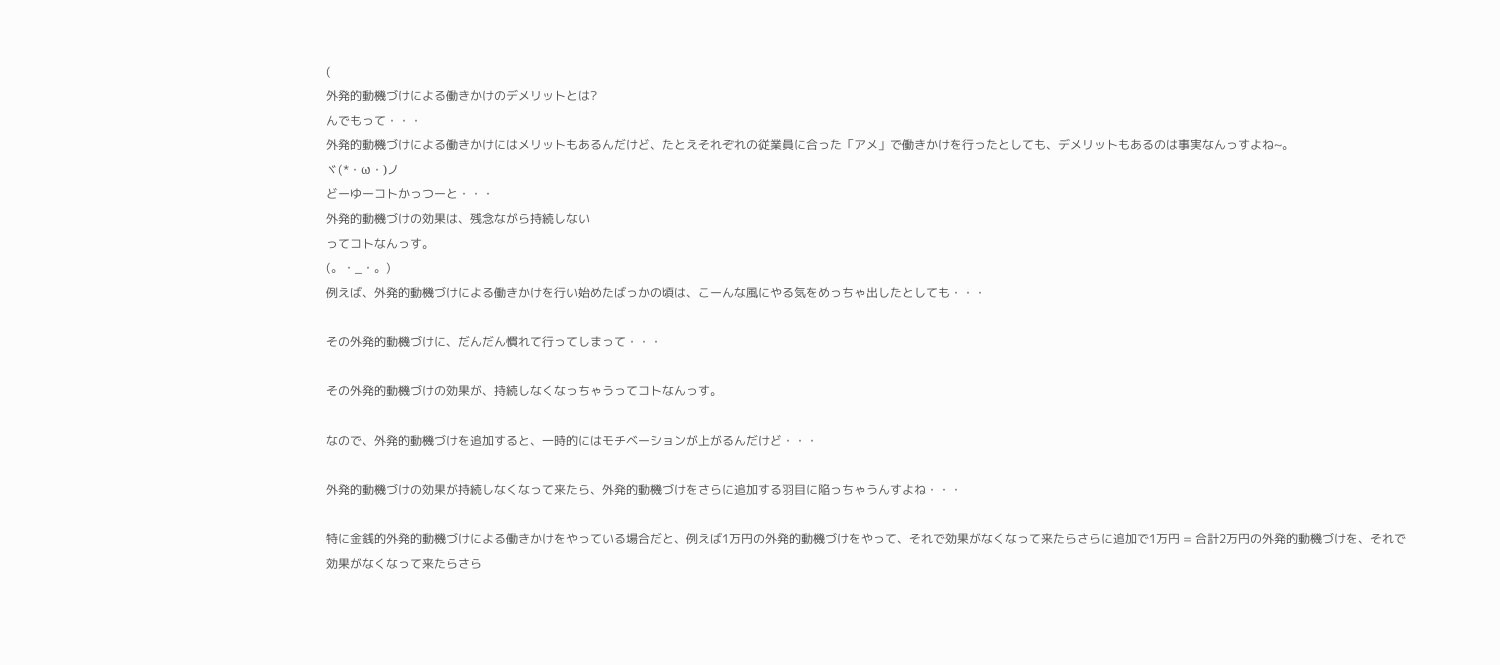(
外発的動機づけによる働きかけのデメリットとは?
んでもって・・・
外発的動機づけによる働きかけにはメリットもあるんだけど、たとえそれぞれの従業員に合った「アメ」で働きかけを行ったとしても、デメリットもあるのは事実なんっすよね~。
ヾ(*・ω・)ノ
どーゆーコトかっつーと・・・
外発的動機づけの効果は、残念ながら持続しない
ってコトなんっす。
(。・_・。)
例えば、外発的動機づけによる働きかけを行い始めたばっかの頃は、こーんな風にやる気をめっちゃ出したとしても・・・

その外発的動機づけに、だんだん慣れて行ってしまって・・・

その外発的動機づけの効果が、持続しなくなっちゃうってコトなんっす。

なので、外発的動機づけを追加すると、一時的にはモチベーションが上がるんだけど・・・

外発的動機づけの効果が持続しなくなって来たら、外発的動機づけをさらに追加する羽目に陥っちゃうんすよね・・・

特に金銭的外発的動機づけによる働きかけをやっている場合だと、例えば1万円の外発的動機づけをやって、それで効果がなくなって来たらさらに追加で1万円 = 合計2万円の外発的動機づけを、それで効果がなくなって来たらさら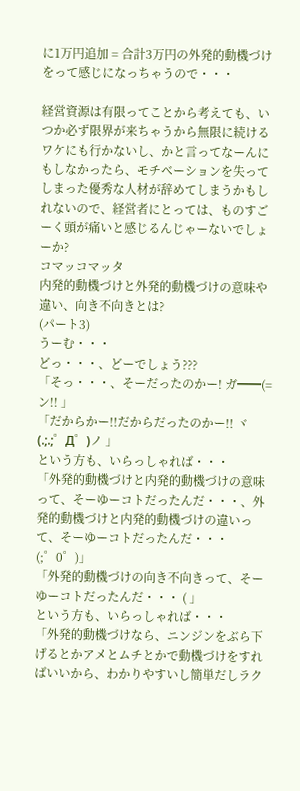に1万円追加 = 合計3万円の外発的動機づけをって感じになっちゃうので・・・

経営資源は有限ってことから考えても、いつか必ず限界が来ちゃうから無限に続けるワケにも行かないし、かと言ってなーんにもしなかったら、モチベーションを失ってしまった優秀な人材が辞めてしまうかもしれないので、経営者にとっては、ものすごーく頭が痛いと感じるんじゃーないでしょーか?
コマッコマッタ
内発的動機づけと外発的動機づけの意味や違い、向き不向きとは?
(パート3)
うーむ・・・
どっ・・・、どーでしょう???
「そっ・・・、そーだったのかー! ガ━━(= ン!! 」
「だからかー!!だからだったのかー!! ヾ(.;.;゜Д゜)ノ 」
という方も、いらっしゃれば・・・
「外発的動機づけと内発的動機づけの意味って、そーゆーコトだったんだ・・・、外発的動機づけと内発的動機づけの違いって、そーゆーコトだったんだ・・・ (;゜0゜)」
「外発的動機づけの向き不向きって、そーゆーコトだったんだ・・・ ( 」
という方も、いらっしゃれば・・・
「外発的動機づけなら、ニンジンをぶら下げるとかアメとムチとかで動機づけをすればいいから、わかりやすいし簡単だしラク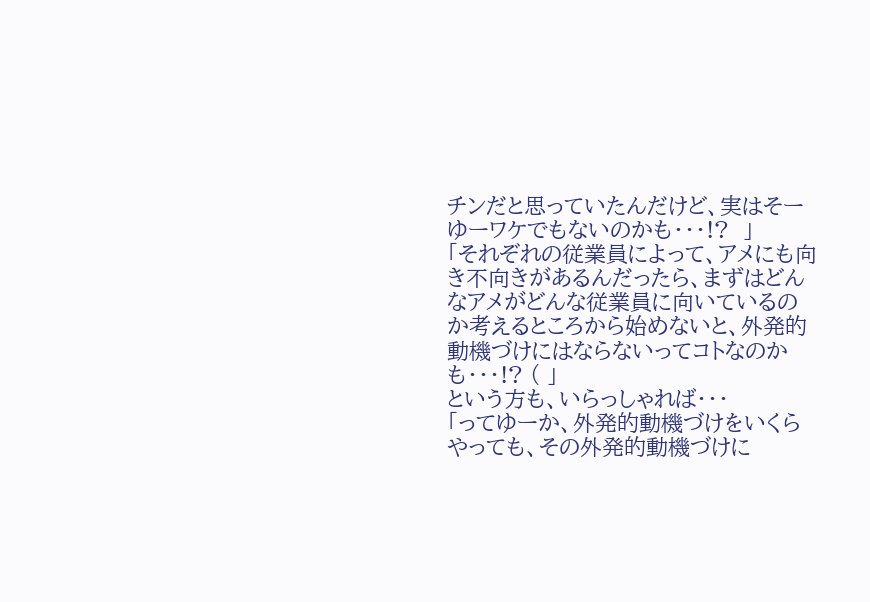チンだと思っていたんだけど、実はそーゆーワケでもないのかも・・・!?  」
「それぞれの従業員によって、アメにも向き不向きがあるんだったら、まずはどんなアメがどんな従業員に向いているのか考えるところから始めないと、外発的動機づけにはならないってコトなのかも・・・!? ( 」
という方も、いらっしゃれば・・・
「ってゆーか、外発的動機づけをいくらやっても、その外発的動機づけに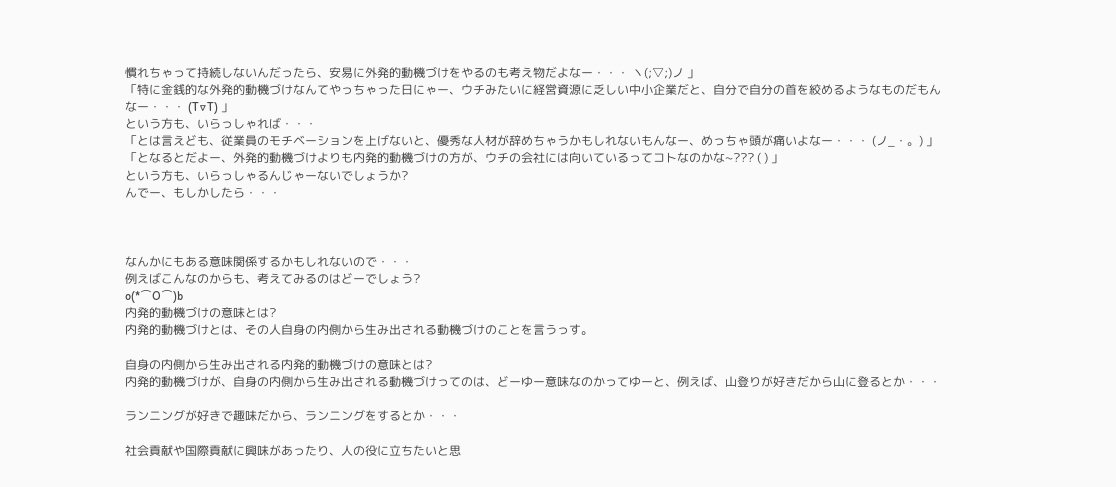慣れちゃって持続しないんだったら、安易に外発的動機づけをやるのも考え物だよなー・・・ ヽ(;▽;)ノ 」
「特に金銭的な外発的動機づけなんてやっちゃった日にゃー、ウチみたいに経営資源に乏しい中小企業だと、自分で自分の首を絞めるようなものだもんなー・・・ (T▽T) 」
という方も、いらっしゃれば・・・
「とは言えども、従業員のモチベーションを上げないと、優秀な人材が辞めちゃうかもしれないもんなー、めっちゃ頭が痛いよなー・・・ (ノ_・。) 」
「となるとだよー、外発的動機づけよりも内発的動機づけの方が、ウチの会社には向いているってコトなのかな~??? ( ) 」
という方も、いらっしゃるんじゃーないでしょうか?
んでー、もしかしたら・・・



なんかにもある意味関係するかもしれないので・・・
例えばこんなのからも、考えてみるのはどーでしょう?
o(*⌒O⌒)b
内発的動機づけの意味とは?
内発的動機づけとは、その人自身の内側から生み出される動機づけのことを言うっす。

自身の内側から生み出される内発的動機づけの意味とは?
内発的動機づけが、自身の内側から生み出される動機づけってのは、どーゆー意味なのかってゆーと、例えば、山登りが好きだから山に登るとか・・・

ランニングが好きで趣味だから、ランニングをするとか・・・

社会貢献や国際貢献に興味があったり、人の役に立ちたいと思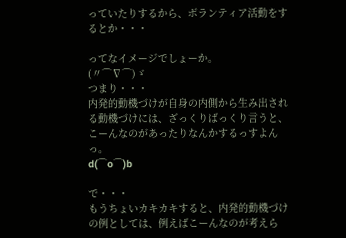っていたりするから、ボランティア活動をするとか・・・

ってなイメージでしょーか。
(〃⌒∇⌒)ゞ
つまり・・・
内発的動機づけが自身の内側から生み出される動機づけには、ざっくりばっくり言うと、こーんなのがあったりなんかするっすよんっ。
d(⌒o⌒)b

で・・・
もうちょいカキカキすると、内発的動機づけの例としては、例えばこーんなのが考えら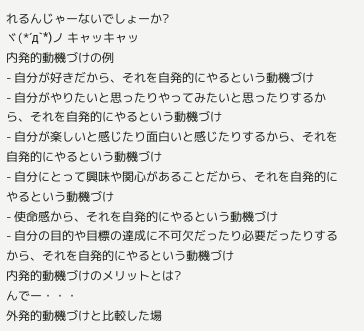れるんじゃーないでしょーか?
ヾ(*´д`*)ノ キャッキャッ
内発的動機づけの例
- 自分が好きだから、それを自発的にやるという動機づけ
- 自分がやりたいと思ったりやってみたいと思ったりするから、それを自発的にやるという動機づけ
- 自分が楽しいと感じたり面白いと感じたりするから、それを自発的にやるという動機づけ
- 自分にとって興味や関心があることだから、それを自発的にやるという動機づけ
- 使命感から、それを自発的にやるという動機づけ
- 自分の目的や目標の達成に不可欠だったり必要だったりするから、それを自発的にやるという動機づけ
内発的動機づけのメリットとは?
んでー・・・
外発的動機づけと比較した場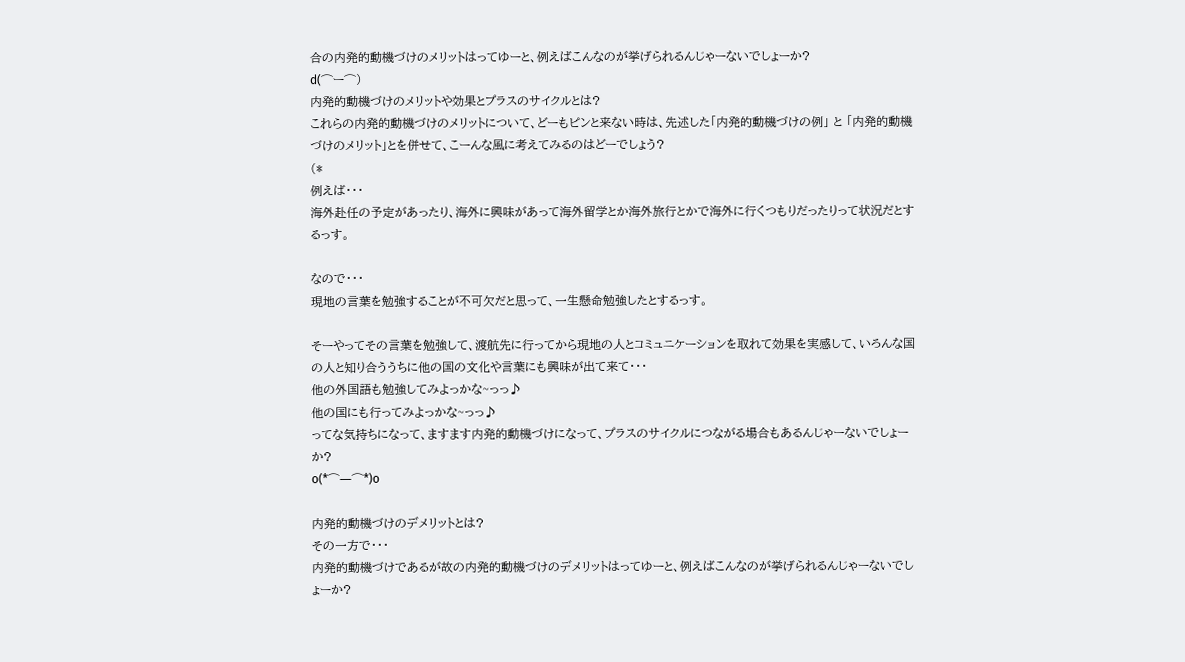合の内発的動機づけのメリットはってゆーと、例えばこんなのが挙げられるんじゃーないでしょーか?
d(⌒ー⌒)
内発的動機づけのメリットや効果とプラスのサイクルとは?
これらの内発的動機づけのメリットについて、どーもピンと来ない時は、先述した「内発的動機づけの例」 と 「内発的動機づけのメリット」とを併せて、こーんな風に考えてみるのはどーでしょう?
(*
例えば・・・
海外赴任の予定があったり、海外に興味があって海外留学とか海外旅行とかで海外に行くつもりだったりって状況だとするっす。

なので・・・
現地の言葉を勉強することが不可欠だと思って、一生懸命勉強したとするっす。

そーやってその言葉を勉強して、渡航先に行ってから現地の人とコミュニケーションを取れて効果を実感して、いろんな国の人と知り合ううちに他の国の文化や言葉にも興味が出て来て・・・
他の外国語も勉強してみよっかな~っっ♪
他の国にも行ってみよっかな~っっ♪
ってな気持ちになって、ますます内発的動機づけになって、プラスのサイクルにつながる場合もあるんじゃーないでしょーか?
o(*⌒―⌒*)o

内発的動機づけのデメリットとは?
その一方で・・・
内発的動機づけであるが故の内発的動機づけのデメリットはってゆーと、例えばこんなのが挙げられるんじゃーないでしょーか?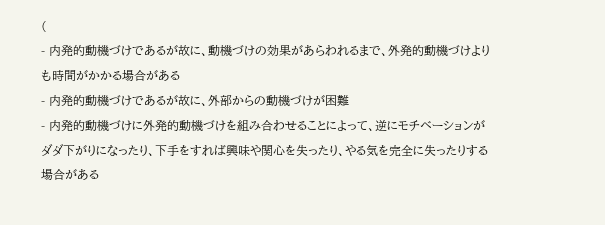(
- 内発的動機づけであるが故に、動機づけの効果があらわれるまで、外発的動機づけよりも時間がかかる場合がある
- 内発的動機づけであるが故に、外部からの動機づけが困難
- 内発的動機づけに外発的動機づけを組み合わせることによって、逆にモチベーションがダダ下がりになったり、下手をすれば興味や関心を失ったり、やる気を完全に失ったりする場合がある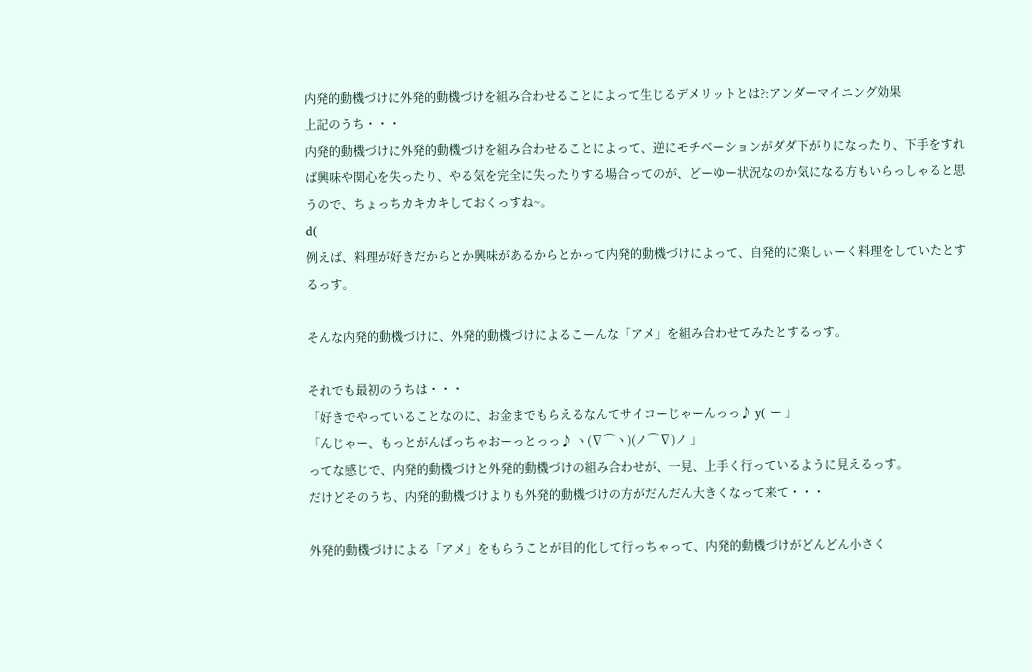内発的動機づけに外発的動機づけを組み合わせることによって生じるデメリットとは?:アンダーマイニング効果
上記のうち・・・
内発的動機づけに外発的動機づけを組み合わせることによって、逆にモチベーションがダダ下がりになったり、下手をすれば興味や関心を失ったり、やる気を完全に失ったりする場合ってのが、どーゆー状況なのか気になる方もいらっしゃると思うので、ちょっちカキカキしておくっすね~。
d(
例えば、料理が好きだからとか興味があるからとかって内発的動機づけによって、自発的に楽しぃーく料理をしていたとするっす。

そんな内発的動機づけに、外発的動機づけによるこーんな「アメ」を組み合わせてみたとするっす。

それでも最初のうちは・・・
「好きでやっていることなのに、お金までもらえるなんてサイコーじゃーんっっ♪ y( ー 」
「んじゃー、もっとがんばっちゃおーっとっっ♪ ヽ(∇⌒ヽ)(ノ⌒∇)ノ 」
ってな感じで、内発的動機づけと外発的動機づけの組み合わせが、一見、上手く行っているように見えるっす。
だけどそのうち、内発的動機づけよりも外発的動機づけの方がだんだん大きくなって来て・・・

外発的動機づけによる「アメ」をもらうことが目的化して行っちゃって、内発的動機づけがどんどん小さく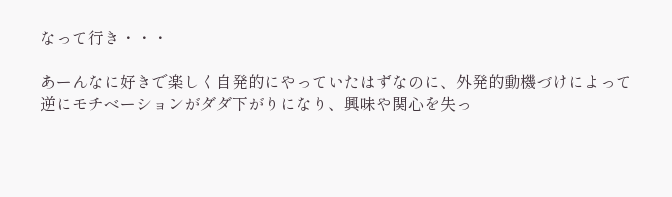なって行き・・・

あーんなに好きで楽しく自発的にやっていたはずなのに、外発的動機づけによって逆にモチベーションがダダ下がりになり、興味や関心を失っ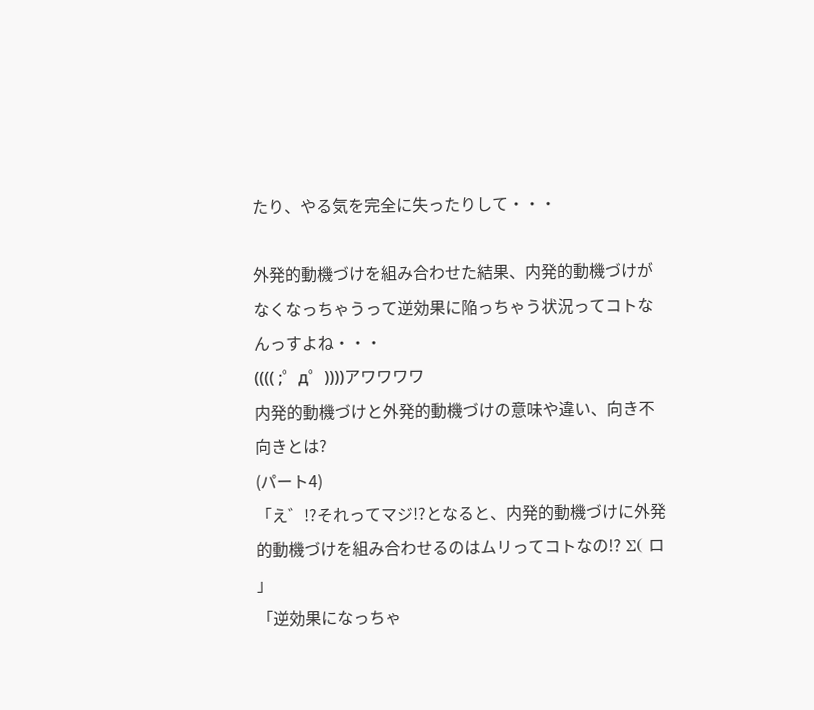たり、やる気を完全に失ったりして・・・

外発的動機づけを組み合わせた結果、内発的動機づけがなくなっちゃうって逆効果に陥っちゃう状況ってコトなんっすよね・・・
(((( ;゜д゜))))アワワワワ
内発的動機づけと外発的動機づけの意味や違い、向き不向きとは?
(パート4)
「え゛!?それってマジ!?となると、内発的動機づけに外発的動機づけを組み合わせるのはムリってコトなの!? Σ( ロ 」
「逆効果になっちゃ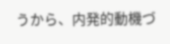うから、内発的動機づ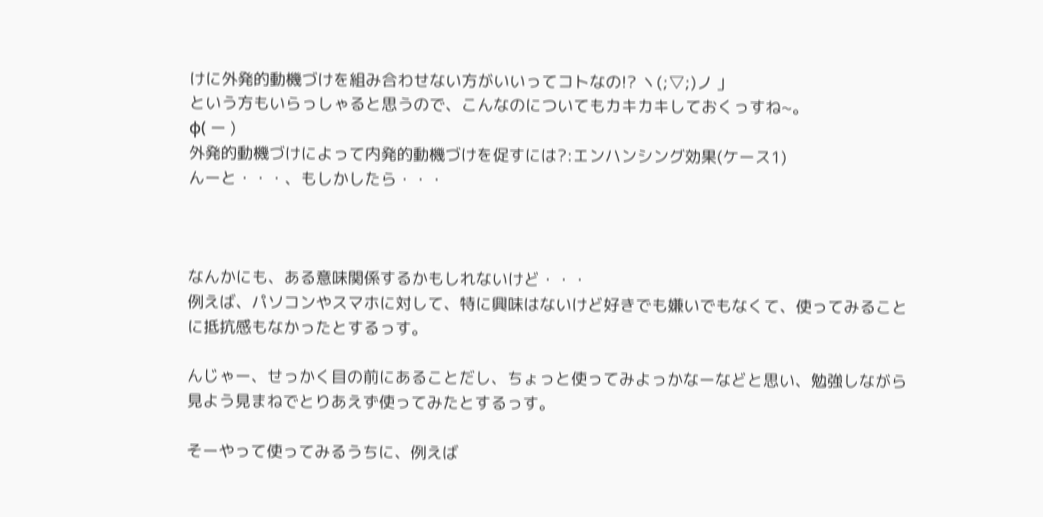けに外発的動機づけを組み合わせない方がいいってコトなの!? ヽ(;▽;)ノ 」
という方もいらっしゃると思うので、こんなのについてもカキカキしておくっすね~。
φ( ー )
外発的動機づけによって内発的動機づけを促すには?:エンハンシング効果(ケース1)
んーと・・・、もしかしたら・・・



なんかにも、ある意味関係するかもしれないけど・・・
例えば、パソコンやスマホに対して、特に興味はないけど好きでも嫌いでもなくて、使ってみることに抵抗感もなかったとするっす。

んじゃー、せっかく目の前にあることだし、ちょっと使ってみよっかなーなどと思い、勉強しながら見よう見まねでとりあえず使ってみたとするっす。

そーやって使ってみるうちに、例えば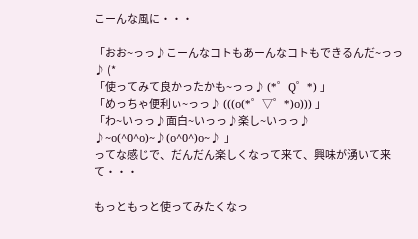こーんな風に・・・

「おお~っっ♪こーんなコトもあーんなコトもできるんだ~っっ♪ (*
「使ってみて良かったかも~っっ♪ (*゜Q゜*) 」
「めっちゃ便利ぃ~っっ♪ (((o(*゜▽゜*)o))) 」
「わ~いっっ♪面白~いっっ♪楽し~いっっ♪ ♪~o(^0^o)~♪(o^0^)o~♪ 」
ってな感じで、だんだん楽しくなって来て、興味が湧いて来て・・・

もっともっと使ってみたくなっ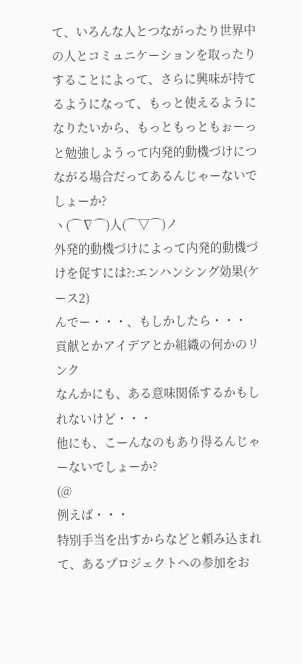て、いろんな人とつながったり世界中の人とコミュニケーションを取ったりすることによって、さらに興味が持てるようになって、もっと使えるようになりたいから、もっともっともぉーっと勉強しようって内発的動機づけにつながる場合だってあるんじゃーないでしょーか?
ヽ(⌒∇⌒)人(⌒▽⌒)ノ
外発的動機づけによって内発的動機づけを促すには?:エンハンシング効果(ケース2)
んでー・・・、もしかしたら・・・
貢献とかアイデアとか組織の何かのリンク
なんかにも、ある意味関係するかもしれないけど・・・
他にも、こーんなのもあり得るんじゃーないでしょーか?
(@
例えば・・・
特別手当を出すからなどと頼み込まれて、あるプロジェクトへの参加をお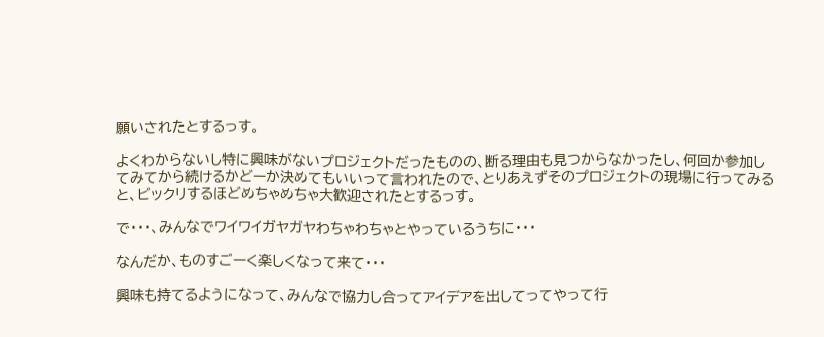願いされたとするっす。

よくわからないし特に興味がないプロジェクトだったものの、断る理由も見つからなかったし、何回か参加してみてから続けるかどーか決めてもいいって言われたので、とりあえずそのプロジェクトの現場に行ってみると、ビックリするほどめちゃめちゃ大歓迎されたとするっす。

で・・・、みんなでワイワイガヤガヤわちゃわちゃとやっているうちに・・・

なんだか、ものすごーく楽しくなって来て・・・

興味も持てるようになって、みんなで協力し合ってアイデアを出してってやって行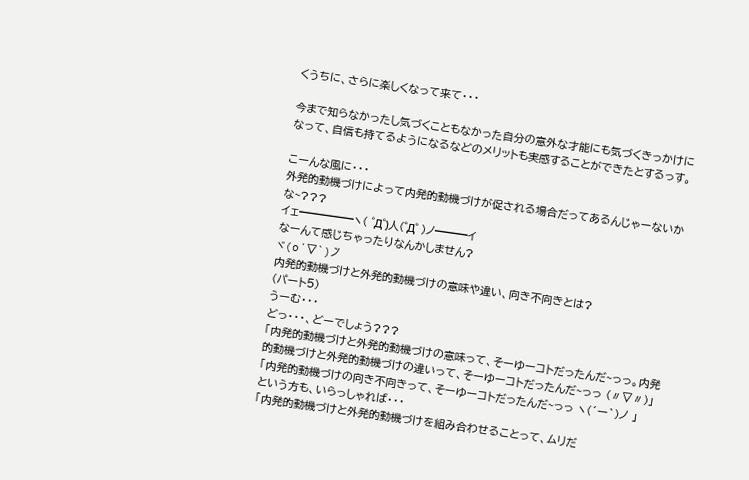くうちに、さらに楽しくなって来て・・・

今まで知らなかったし気づくこともなかった自分の意外な才能にも気づくきっかけになって、自信も持てるようになるなどのメリットも実感することができたとするっす。

こーんな風に・・・
外発的動機づけによって内発的動機づけが促される場合だってあるんじゃーないかな~???
イェ━━━━━ヽ( ゜Д゜)人(゜Д゜ )ノ━━━イ
なーんて感じちゃったりなんかしません?
ヾ(o´▽`)ノ゙
内発的動機づけと外発的動機づけの意味や違い、向き不向きとは?
(パート5)
うーむ・・・
どっ・・・、どーでしょう???
「内発的動機づけと外発的動機づけの意味って、そーゆーコトだったんだ~っっ。内発的動機づけと外発的動機づけの違いって、そーゆーコトだったんだ~っっ (〃▽〃)」
「内発的動機づけの向き不向きって、そーゆーコトだったんだ~っっ ヽ(´ー`)ノ 」
という方も、いらっしゃれば・・・
「内発的動機づけと外発的動機づけを組み合わせることって、ムリだ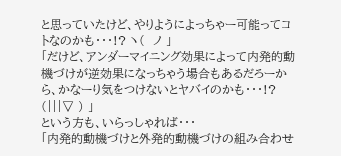と思っていたけど、やりようによっちゃー可能ってコトなのかも・・・!? ヽ(  ノ 」
「だけど、アンダーマイニング効果によって内発的動機づけが逆効果になっちゃう場合もあるだろーから、かなーり気をつけないとヤバイのかも・・・!? (|||▽ ) 」
という方も、いらっしゃれば・・・
「内発的動機づけと外発的動機づけの組み合わせ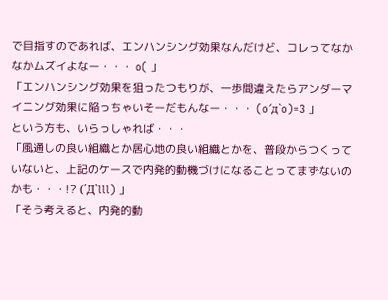で目指すのであれば、エンハンシング効果なんだけど、コレってなかなかムズイよなー・・・ o( 」
「エンハンシング効果を狙ったつもりが、一歩間違えたらアンダーマイニング効果に陥っちゃいそーだもんなー・・・ (o´д`o)=3 」
という方も、いらっしゃれば・・・
「風通しの良い組織とか居心地の良い組織とかを、普段からつくっていないと、上記のケースで内発的動機づけになることってまずないのかも・・・!? (´Д`lll) 」
「そう考えると、内発的動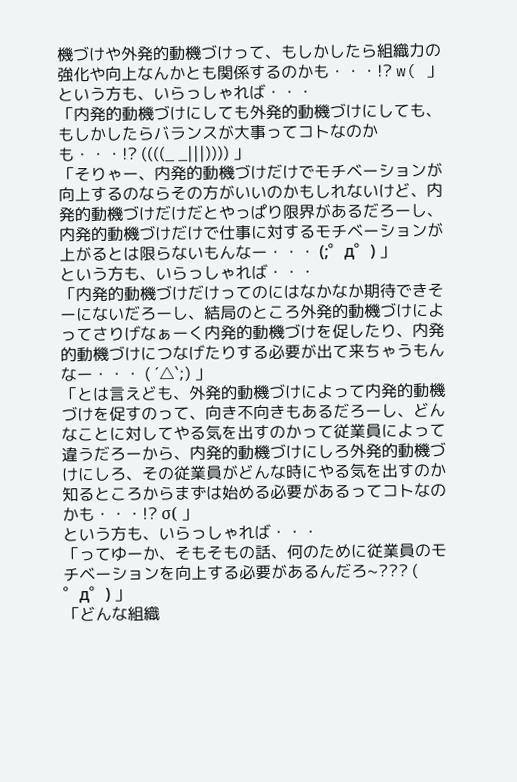機づけや外発的動機づけって、もしかしたら組織力の強化や向上なんかとも関係するのかも・・・!? w( 」
という方も、いらっしゃれば・・・
「内発的動機づけにしても外発的動機づけにしても、もしかしたらバランスが大事ってコトなのかも・・・!? ((((_ _|||)))) 」
「そりゃー、内発的動機づけだけでモチベーションが向上するのならその方がいいのかもしれないけど、内発的動機づけだけだとやっぱり限界があるだろーし、内発的動機づけだけで仕事に対するモチベーションが上がるとは限らないもんなー・・・ (;゜д゜) 」
という方も、いらっしゃれば・・・
「内発的動機づけだけってのにはなかなか期待できそーにないだろーし、結局のところ外発的動機づけによってさりげなぁーく内発的動機づけを促したり、内発的動機づけにつなげたりする必要が出て来ちゃうもんなー・・・ ( ´△`;) 」
「とは言えども、外発的動機づけによって内発的動機づけを促すのって、向き不向きもあるだろーし、どんなことに対してやる気を出すのかって従業員によって違うだろーから、内発的動機づけにしろ外発的動機づけにしろ、その従業員がどんな時にやる気を出すのか知るところからまずは始める必要があるってコトなのかも・・・!? σ( 」
という方も、いらっしゃれば・・・
「ってゆーか、そもそもの話、何のために従業員のモチベーションを向上する必要があるんだろ~??? ( ゜д゜) 」
「どんな組織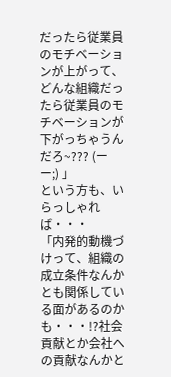だったら従業員のモチベーションが上がって、どんな組織だったら従業員のモチベーションが下がっちゃうんだろ~??? (ーー;) 」
という方も、いらっしゃれば・・・
「内発的動機づけって、組織の成立条件なんかとも関係している面があるのかも・・・!?社会貢献とか会社への貢献なんかと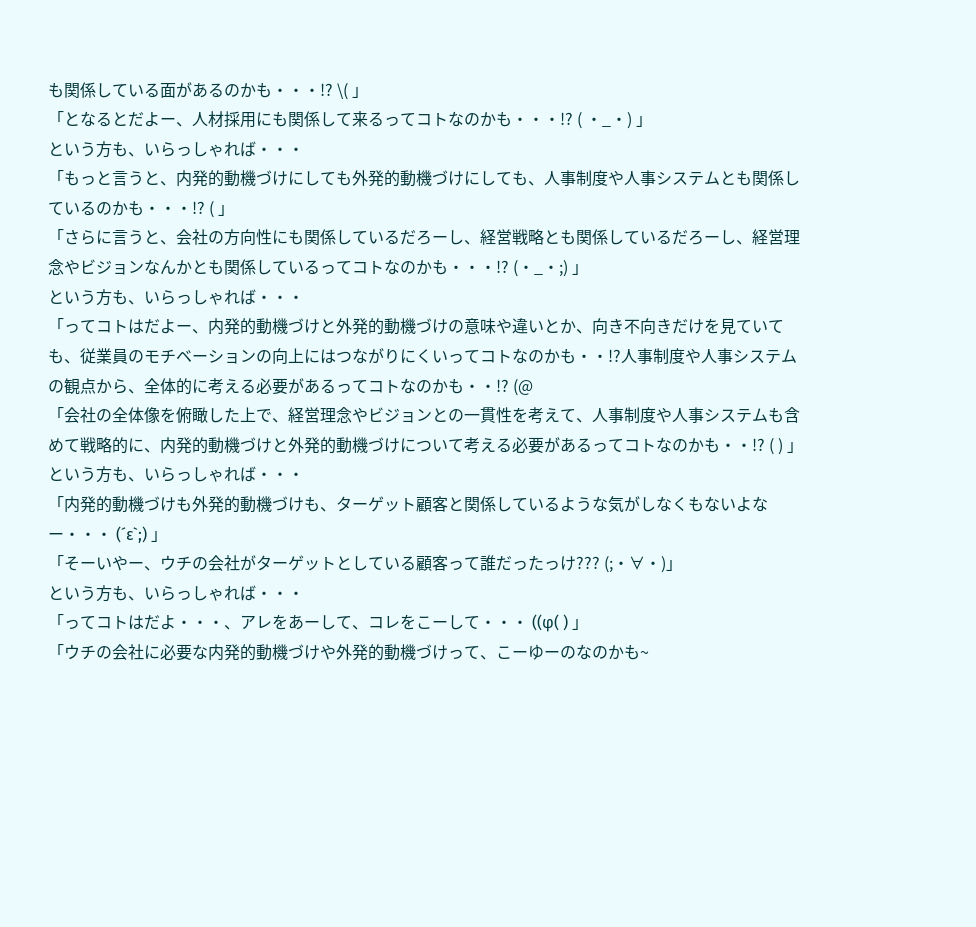も関係している面があるのかも・・・!? \( 」
「となるとだよー、人材採用にも関係して来るってコトなのかも・・・!? ( ・_・) 」
という方も、いらっしゃれば・・・
「もっと言うと、内発的動機づけにしても外発的動機づけにしても、人事制度や人事システムとも関係しているのかも・・・!? ( 」
「さらに言うと、会社の方向性にも関係しているだろーし、経営戦略とも関係しているだろーし、経営理念やビジョンなんかとも関係しているってコトなのかも・・・!? (・_・;) 」
という方も、いらっしゃれば・・・
「ってコトはだよー、内発的動機づけと外発的動機づけの意味や違いとか、向き不向きだけを見ていても、従業員のモチベーションの向上にはつながりにくいってコトなのかも・・!?人事制度や人事システムの観点から、全体的に考える必要があるってコトなのかも・・!? (@
「会社の全体像を俯瞰した上で、経営理念やビジョンとの一貫性を考えて、人事制度や人事システムも含めて戦略的に、内発的動機づけと外発的動機づけについて考える必要があるってコトなのかも・・!? ( ) 」
という方も、いらっしゃれば・・・
「内発的動機づけも外発的動機づけも、ターゲット顧客と関係しているような気がしなくもないよなー・・・ (´ε`;) 」
「そーいやー、ウチの会社がターゲットとしている顧客って誰だったっけ??? (;・∀・)」
という方も、いらっしゃれば・・・
「ってコトはだよ・・・、アレをあーして、コレをこーして・・・ ((φ( ) 」
「ウチの会社に必要な内発的動機づけや外発的動機づけって、こーゆーのなのかも~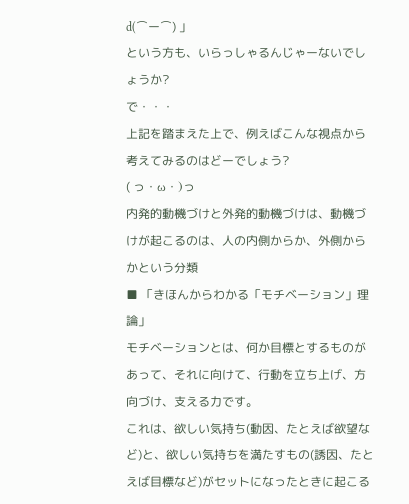d(⌒ー⌒) 」
という方も、いらっしゃるんじゃーないでしょうか?
で・・・
上記を踏まえた上で、例えばこんな視点から考えてみるのはどーでしょう?
( っ・ω・)っ
内発的動機づけと外発的動機づけは、動機づけが起こるのは、人の内側からか、外側からかという分類
■ 「きほんからわかる「モチベーション」理論」
モチベーションとは、何か目標とするものがあって、それに向けて、行動を立ち上げ、方向づけ、支える力です。
これは、欲しい気持ち(動因、たとえば欲望など)と、欲しい気持ちを満たすもの(誘因、たとえば目標など)がセットになったときに起こる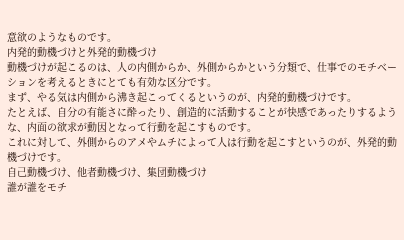意欲のようなものです。
内発的動機づけと外発的動機づけ
動機づけが起こるのは、人の内側からか、外側からかという分類で、仕事でのモチベーションを考えるときにとても有効な区分です。
まず、やる気は内側から沸き起こってくるというのが、内発的動機づけです。
たとえば、自分の有能さに酔ったり、創造的に活動することが快感であったりするような、内面の欲求が動因となって行動を起こすものです。
これに対して、外側からのアメやムチによって人は行動を起こすというのが、外発的動機づけです。
自己動機づけ、他者動機づけ、集団動機づけ
誰が誰をモチ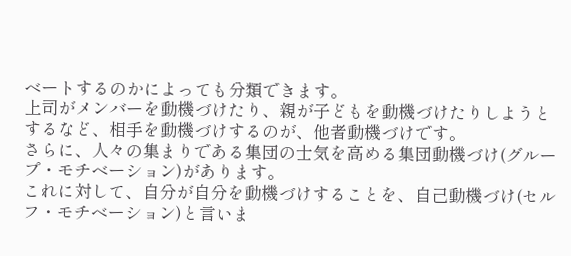ベートするのかによっても分類できます。
上司がメンバーを動機づけたり、親が子どもを動機づけたりしようとするなど、相手を動機づけするのが、他者動機づけです。
さらに、人々の集まりである集団の士気を高める集団動機づけ(グループ・モチベーション)があります。
これに対して、自分が自分を動機づけすることを、自己動機づけ(セルフ・モチベーション)と言いま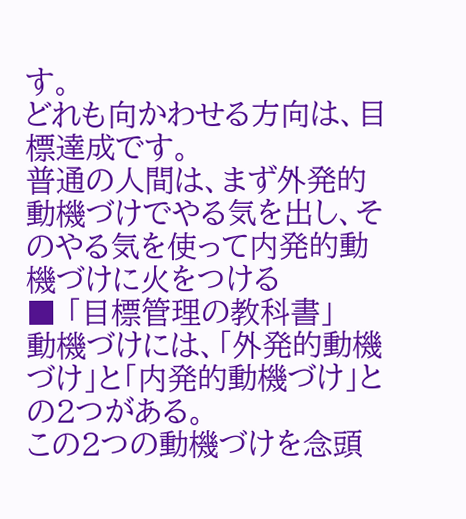す。
どれも向かわせる方向は、目標達成です。
普通の人間は、まず外発的動機づけでやる気を出し、そのやる気を使って内発的動機づけに火をつける
■ 「目標管理の教科書」
動機づけには、「外発的動機づけ」と「内発的動機づけ」との2つがある。
この2つの動機づけを念頭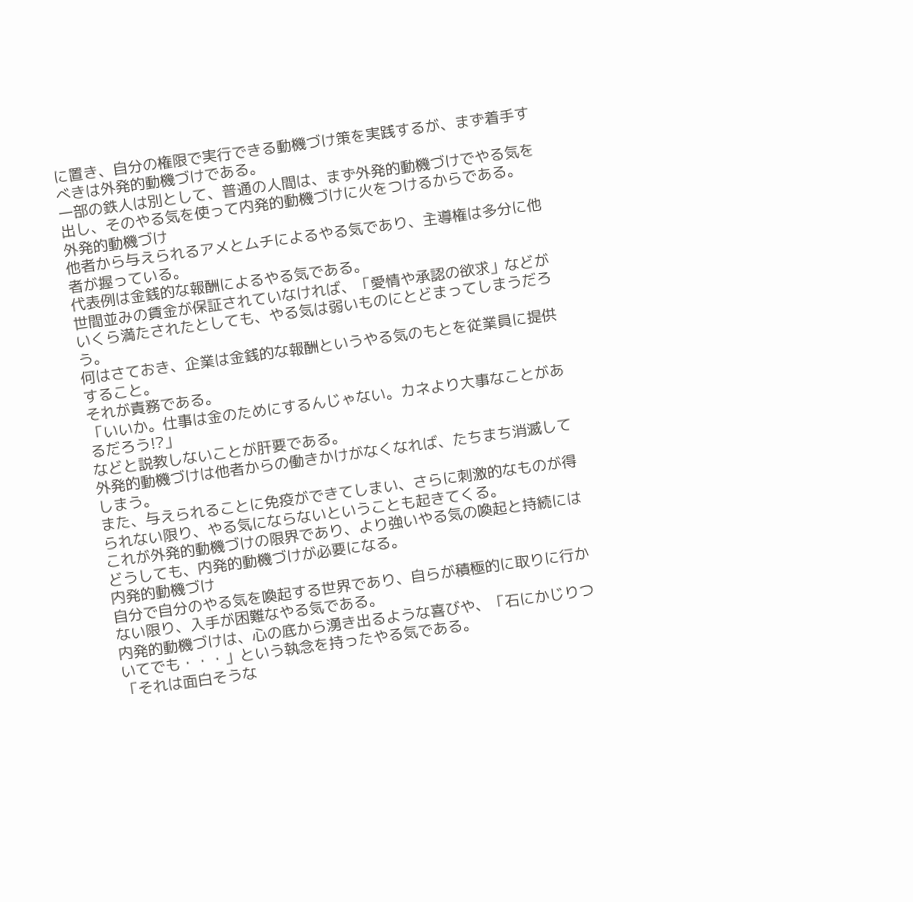に置き、自分の権限で実行できる動機づけ策を実践するが、まず着手すべきは外発的動機づけである。
一部の鉄人は別として、普通の人間は、まず外発的動機づけでやる気を出し、そのやる気を使って内発的動機づけに火をつけるからである。
外発的動機づけ
他者から与えられるアメとムチによるやる気であり、主導権は多分に他者が握っている。
代表例は金銭的な報酬によるやる気である。
世間並みの賃金が保証されていなければ、「愛情や承認の欲求」などがいくら満たされたとしても、やる気は弱いものにとどまってしまうだろう。
何はさておき、企業は金銭的な報酬というやる気のもとを従業員に提供すること。
それが責務である。
「いいか。仕事は金のためにするんじゃない。カネより大事なことがあるだろう!?」
などと説教しないことが肝要である。
外発的動機づけは他者からの働きかけがなくなれば、たちまち消滅してしまう。
また、与えられることに免疫ができてしまい、さらに刺激的なものが得られない限り、やる気にならないということも起きてくる。
これが外発的動機づけの限界であり、より強いやる気の喚起と持続にはどうしても、内発的動機づけが必要になる。
内発的動機づけ
自分で自分のやる気を喚起する世界であり、自らが積極的に取りに行かない限り、入手が困難なやる気である。
内発的動機づけは、心の底から湧き出るような喜びや、「石にかじりついてでも・・・」という執念を持ったやる気である。
「それは面白そうな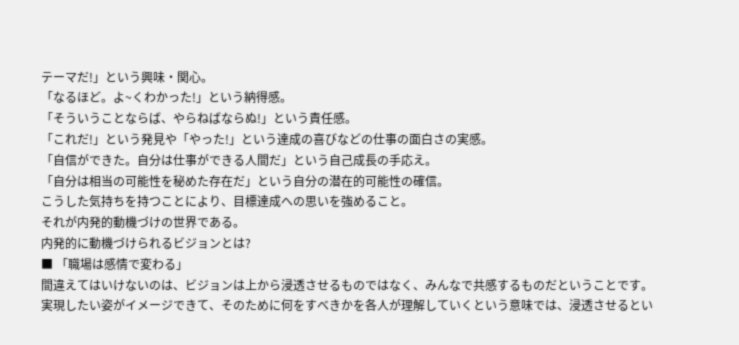テーマだ!」という興味・関心。
「なるほど。よ~くわかった!」という納得感。
「そういうことならば、やらねばならぬ!」という責任感。
「これだ!」という発見や「やった!」という達成の喜びなどの仕事の面白さの実感。
「自信ができた。自分は仕事ができる人間だ」という自己成長の手応え。
「自分は相当の可能性を秘めた存在だ」という自分の潜在的可能性の確信。
こうした気持ちを持つことにより、目標達成への思いを強めること。
それが内発的動機づけの世界である。
内発的に動機づけられるビジョンとは?
■ 「職場は感情で変わる」
間違えてはいけないのは、ビジョンは上から浸透させるものではなく、みんなで共感するものだということです。
実現したい姿がイメージできて、そのために何をすべきかを各人が理解していくという意味では、浸透させるとい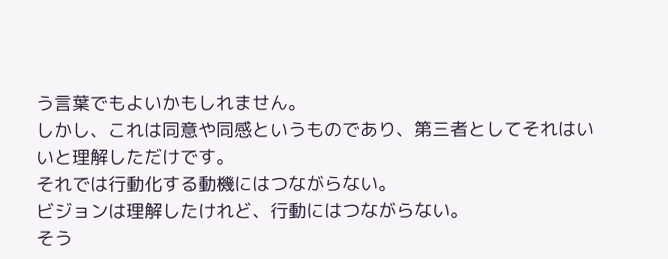う言葉でもよいかもしれません。
しかし、これは同意や同感というものであり、第三者としてそれはいいと理解しただけです。
それでは行動化する動機にはつながらない。
ビジョンは理解したけれど、行動にはつながらない。
そう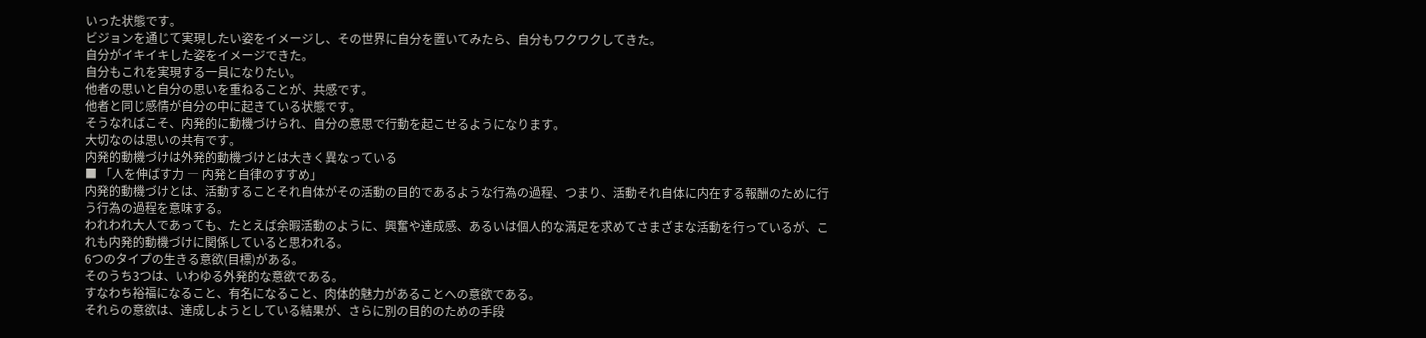いった状態です。
ビジョンを通じて実現したい姿をイメージし、その世界に自分を置いてみたら、自分もワクワクしてきた。
自分がイキイキした姿をイメージできた。
自分もこれを実現する一員になりたい。
他者の思いと自分の思いを重ねることが、共感です。
他者と同じ感情が自分の中に起きている状態です。
そうなればこそ、内発的に動機づけられ、自分の意思で行動を起こせるようになります。
大切なのは思いの共有です。
内発的動機づけは外発的動機づけとは大きく異なっている
■ 「人を伸ばす力 ― 内発と自律のすすめ」
内発的動機づけとは、活動することそれ自体がその活動の目的であるような行為の過程、つまり、活動それ自体に内在する報酬のために行う行為の過程を意味する。
われわれ大人であっても、たとえば余暇活動のように、興奮や達成感、あるいは個人的な満足を求めてさまざまな活動を行っているが、これも内発的動機づけに関係していると思われる。
6つのタイプの生きる意欲(目標)がある。
そのうち3つは、いわゆる外発的な意欲である。
すなわち裕福になること、有名になること、肉体的魅力があることへの意欲である。
それらの意欲は、達成しようとしている結果が、さらに別の目的のための手段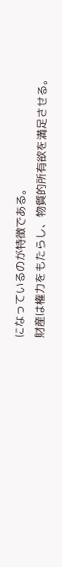になっているのが特徴である。
財産は権力をもたらし、物質的所有欲を満足させる。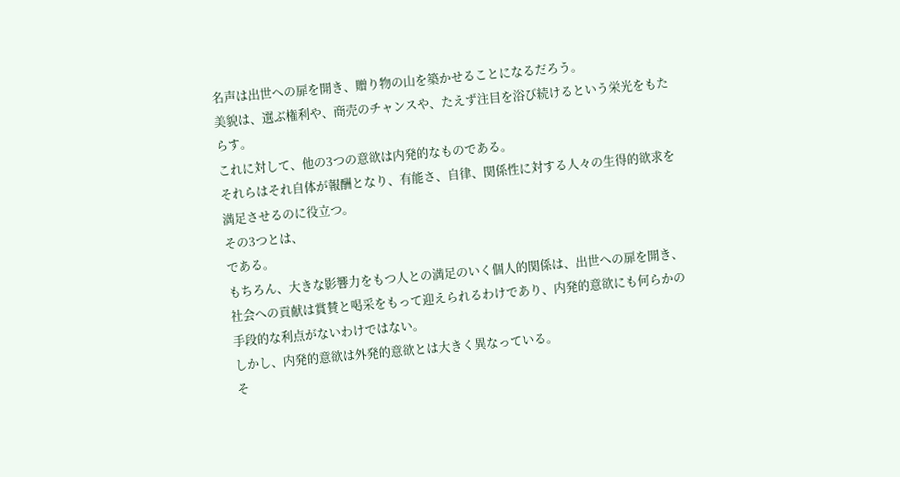名声は出世への扉を開き、贈り物の山を築かせることになるだろう。
美貌は、選ぶ権利や、商売のチャンスや、たえず注目を浴び続けるという栄光をもたらす。
これに対して、他の3つの意欲は内発的なものである。
それらはそれ自体が報酬となり、有能さ、自律、関係性に対する人々の生得的欲求を満足させるのに役立つ。
その3つとは、
である。
もちろん、大きな影響力をもつ人との満足のいく個人的関係は、出世への扉を開き、社会への貢献は賞賛と喝采をもって迎えられるわけであり、内発的意欲にも何らかの手段的な利点がないわけではない。
しかし、内発的意欲は外発的意欲とは大きく異なっている。
そ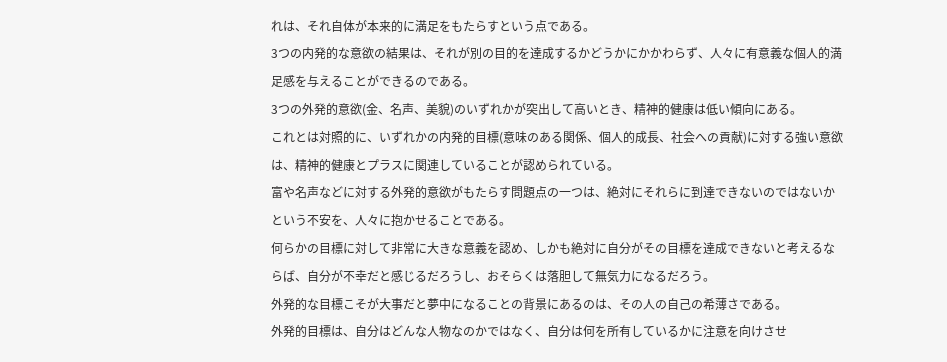れは、それ自体が本来的に満足をもたらすという点である。
3つの内発的な意欲の結果は、それが別の目的を達成するかどうかにかかわらず、人々に有意義な個人的満足感を与えることができるのである。
3つの外発的意欲(金、名声、美貌)のいずれかが突出して高いとき、精神的健康は低い傾向にある。
これとは対照的に、いずれかの内発的目標(意味のある関係、個人的成長、社会への貢献)に対する強い意欲は、精神的健康とプラスに関連していることが認められている。
富や名声などに対する外発的意欲がもたらす問題点の一つは、絶対にそれらに到達できないのではないかという不安を、人々に抱かせることである。
何らかの目標に対して非常に大きな意義を認め、しかも絶対に自分がその目標を達成できないと考えるならば、自分が不幸だと感じるだろうし、おそらくは落胆して無気力になるだろう。
外発的な目標こそが大事だと夢中になることの背景にあるのは、その人の自己の希薄さである。
外発的目標は、自分はどんな人物なのかではなく、自分は何を所有しているかに注意を向けさせ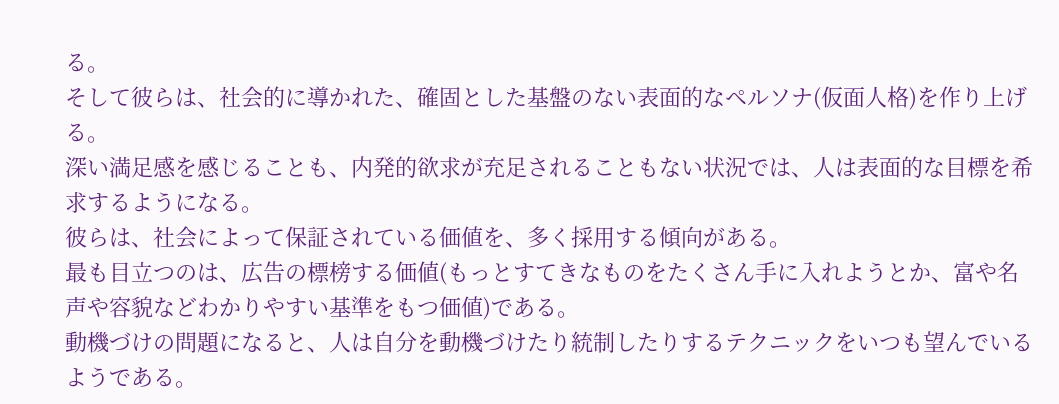る。
そして彼らは、社会的に導かれた、確固とした基盤のない表面的なペルソナ(仮面人格)を作り上げる。
深い満足感を感じることも、内発的欲求が充足されることもない状況では、人は表面的な目標を希求するようになる。
彼らは、社会によって保証されている価値を、多く採用する傾向がある。
最も目立つのは、広告の標榜する価値(もっとすてきなものをたくさん手に入れようとか、富や名声や容貌などわかりやすい基準をもつ価値)である。
動機づけの問題になると、人は自分を動機づけたり統制したりするテクニックをいつも望んでいるようである。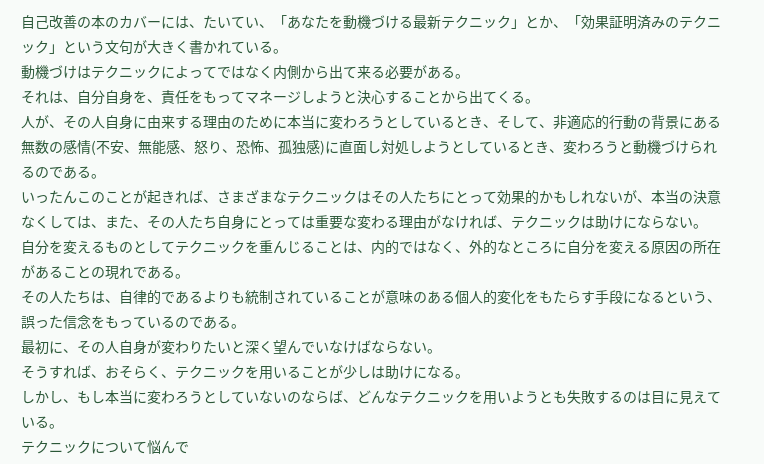自己改善の本のカバーには、たいてい、「あなたを動機づける最新テクニック」とか、「効果証明済みのテクニック」という文句が大きく書かれている。
動機づけはテクニックによってではなく内側から出て来る必要がある。
それは、自分自身を、責任をもってマネージしようと決心することから出てくる。
人が、その人自身に由来する理由のために本当に変わろうとしているとき、そして、非適応的行動の背景にある無数の感情(不安、無能感、怒り、恐怖、孤独感)に直面し対処しようとしているとき、変わろうと動機づけられるのである。
いったんこのことが起きれば、さまざまなテクニックはその人たちにとって効果的かもしれないが、本当の決意なくしては、また、その人たち自身にとっては重要な変わる理由がなければ、テクニックは助けにならない。
自分を変えるものとしてテクニックを重んじることは、内的ではなく、外的なところに自分を変える原因の所在があることの現れである。
その人たちは、自律的であるよりも統制されていることが意味のある個人的変化をもたらす手段になるという、誤った信念をもっているのである。
最初に、その人自身が変わりたいと深く望んでいなけばならない。
そうすれば、おそらく、テクニックを用いることが少しは助けになる。
しかし、もし本当に変わろうとしていないのならば、どんなテクニックを用いようとも失敗するのは目に見えている。
テクニックについて悩んで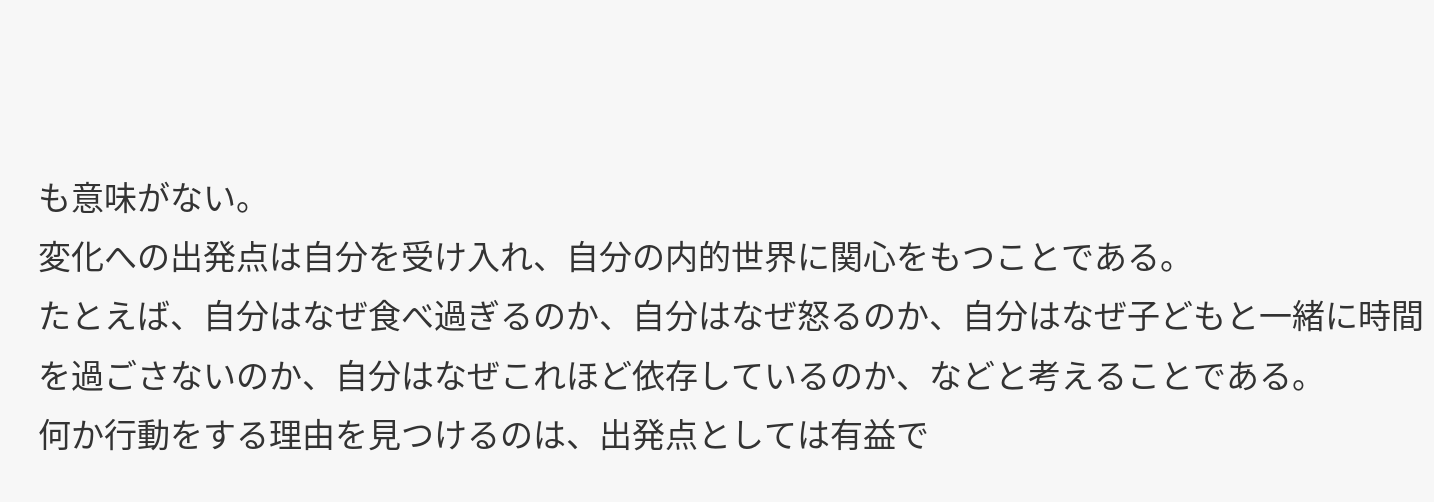も意味がない。
変化への出発点は自分を受け入れ、自分の内的世界に関心をもつことである。
たとえば、自分はなぜ食べ過ぎるのか、自分はなぜ怒るのか、自分はなぜ子どもと一緒に時間を過ごさないのか、自分はなぜこれほど依存しているのか、などと考えることである。
何か行動をする理由を見つけるのは、出発点としては有益で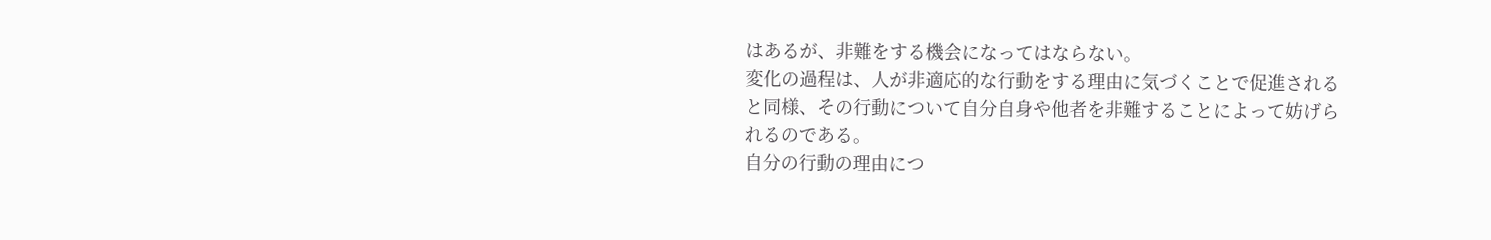はあるが、非難をする機会になってはならない。
変化の過程は、人が非適応的な行動をする理由に気づくことで促進されると同様、その行動について自分自身や他者を非難することによって妨げられるのである。
自分の行動の理由につ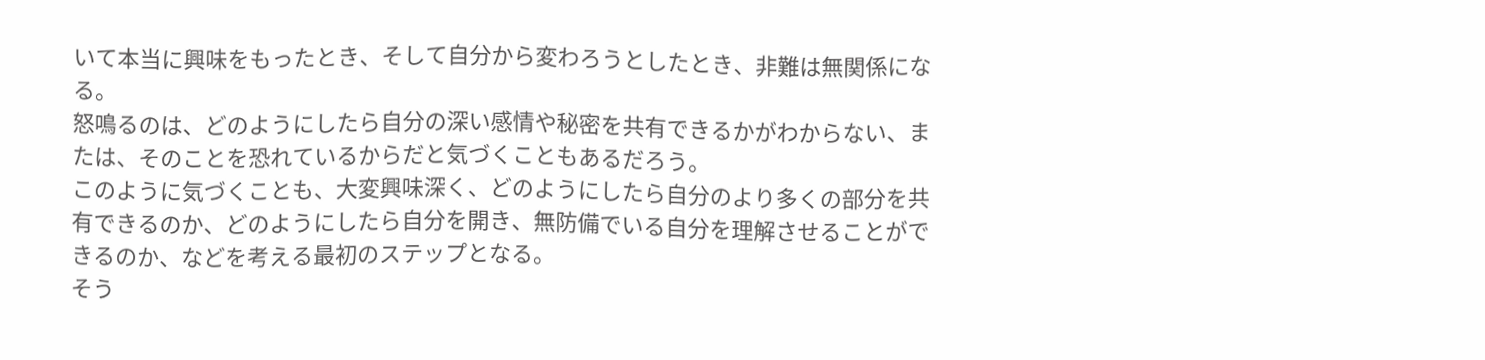いて本当に興味をもったとき、そして自分から変わろうとしたとき、非難は無関係になる。
怒鳴るのは、どのようにしたら自分の深い感情や秘密を共有できるかがわからない、または、そのことを恐れているからだと気づくこともあるだろう。
このように気づくことも、大変興味深く、どのようにしたら自分のより多くの部分を共有できるのか、どのようにしたら自分を開き、無防備でいる自分を理解させることができるのか、などを考える最初のステップとなる。
そう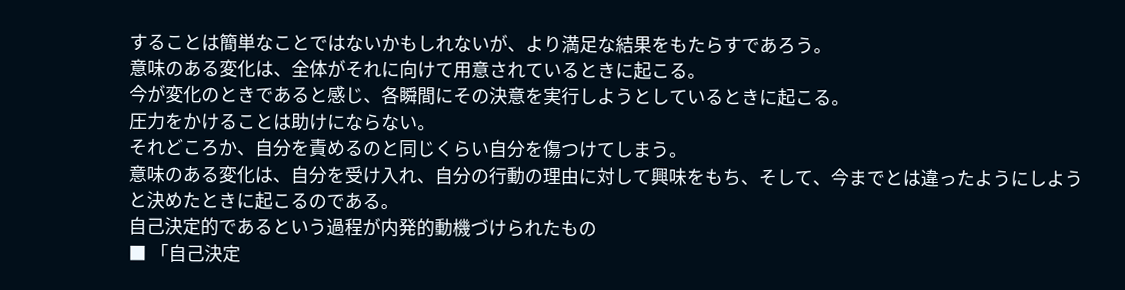することは簡単なことではないかもしれないが、より満足な結果をもたらすであろう。
意味のある変化は、全体がそれに向けて用意されているときに起こる。
今が変化のときであると感じ、各瞬間にその決意を実行しようとしているときに起こる。
圧力をかけることは助けにならない。
それどころか、自分を責めるのと同じくらい自分を傷つけてしまう。
意味のある変化は、自分を受け入れ、自分の行動の理由に対して興味をもち、そして、今までとは違ったようにしようと決めたときに起こるのである。
自己決定的であるという過程が内発的動機づけられたもの
■ 「自己決定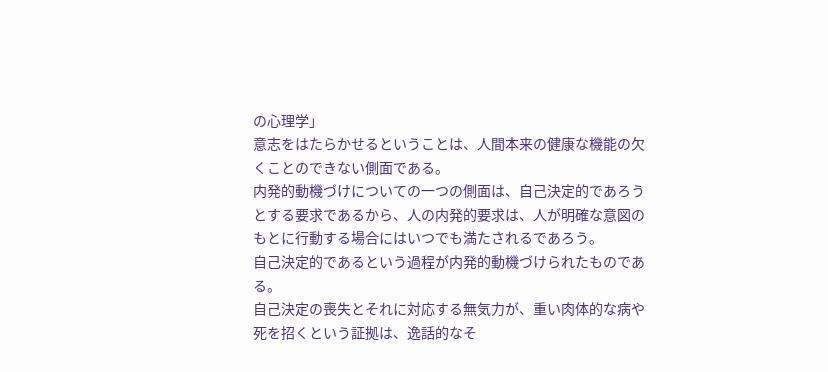の心理学」
意志をはたらかせるということは、人間本来の健康な機能の欠くことのできない側面である。
内発的動機づけについての一つの側面は、自己決定的であろうとする要求であるから、人の内発的要求は、人が明確な意図のもとに行動する場合にはいつでも満たされるであろう。
自己決定的であるという過程が内発的動機づけられたものである。
自己決定の喪失とそれに対応する無気力が、重い肉体的な病や死を招くという証拠は、逸話的なそ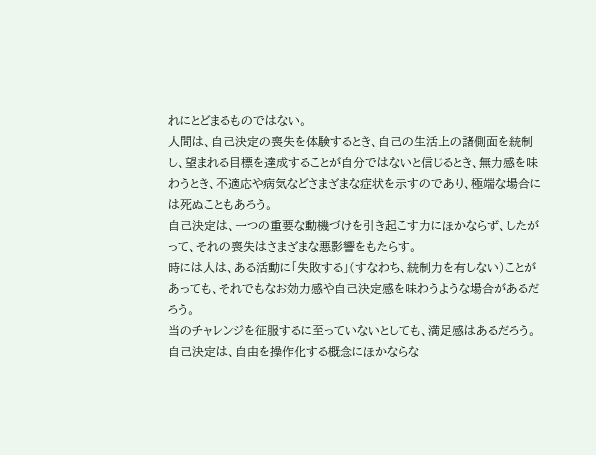れにとどまるものではない。
人間は、自己決定の喪失を体験するとき、自己の生活上の諸側面を統制し、望まれる目標を達成することが自分ではないと信じるとき、無力感を味わうとき、不適応や病気などさまざまな症状を示すのであり、極端な場合には死ぬこともあろう。
自己決定は、一つの重要な動機づけを引き起こす力にほかならず、したがって、それの喪失はさまざまな悪影響をもたらす。
時には人は、ある活動に「失敗する」(すなわち、統制力を有しない)ことがあっても、それでもなお効力感や自己決定感を味わうような場合があるだろう。
当のチャレンジを征服するに至っていないとしても、満足感はあるだろう。
自己決定は、自由を操作化する概念にほかならな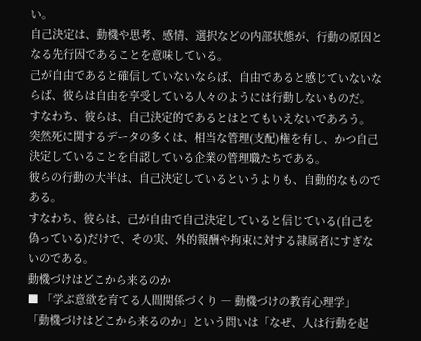い。
自己決定は、動機や思考、感情、選択などの内部状態が、行動の原因となる先行因であることを意味している。
己が自由であると確信していないならば、自由であると感じていないならば、彼らは自由を享受している人々のようには行動しないものだ。
すなわち、彼らは、自己決定的であるとはとてもいえないであろう。
突然死に関するデータの多くは、相当な管理(支配)権を有し、かつ自己決定していることを自認している企業の管理職たちである。
彼らの行動の大半は、自己決定しているというよりも、自動的なものである。
すなわち、彼らは、己が自由で自己決定していると信じている(自己を偽っている)だけで、その実、外的報酬や拘束に対する隷属者にすぎないのである。
動機づけはどこから来るのか
■ 「学ぶ意欲を育てる人間関係づくり ― 動機づけの教育心理学」
「動機づけはどこから来るのか」という問いは「なぜ、人は行動を起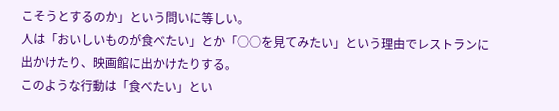こそうとするのか」という問いに等しい。
人は「おいしいものが食べたい」とか「○○を見てみたい」という理由でレストランに出かけたり、映画館に出かけたりする。
このような行動は「食べたい」とい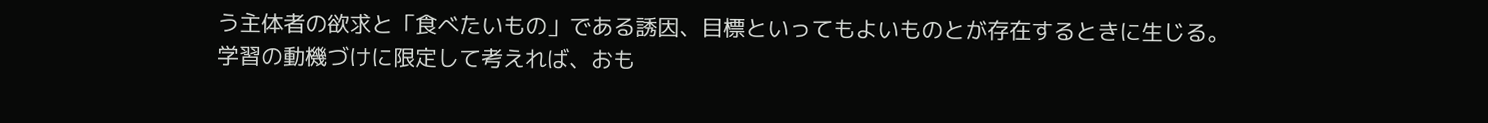う主体者の欲求と「食べたいもの」である誘因、目標といってもよいものとが存在するときに生じる。
学習の動機づけに限定して考えれば、おも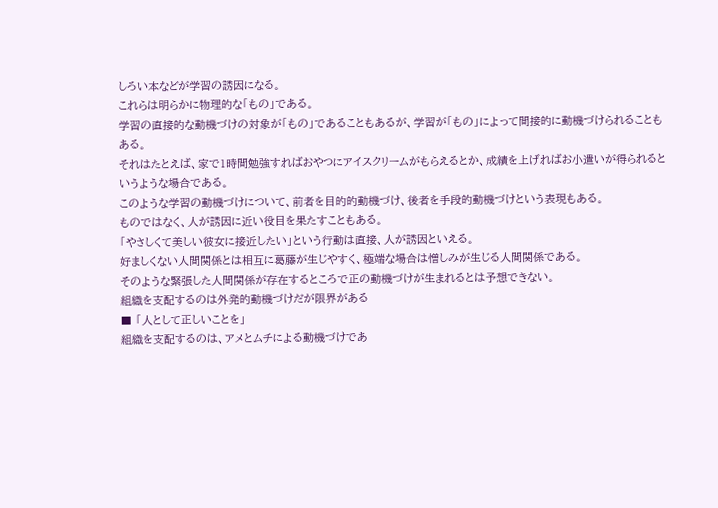しろい本などが学習の誘因になる。
これらは明らかに物理的な「もの」である。
学習の直接的な動機づけの対象が「もの」であることもあるが、学習が「もの」によって間接的に動機づけられることもある。
それはたとえば、家で1時間勉強すればおやつにアイスクリームがもらえるとか、成績を上げればお小遣いが得られるというような場合である。
このような学習の動機づけについて、前者を目的的動機づけ、後者を手段的動機づけという表現もある。
ものではなく、人が誘因に近い役目を果たすこともある。
「やさしくて美しい彼女に接近したい」という行動は直接、人が誘因といえる。
好ましくない人間関係とは相互に葛藤が生じやすく、極端な場合は憎しみが生じる人間関係である。
そのような緊張した人間関係が存在するところで正の動機づけが生まれるとは予想できない。
組織を支配するのは外発的動機づけだが限界がある
■ 「人として正しいことを」
組織を支配するのは、アメとムチによる動機づけであ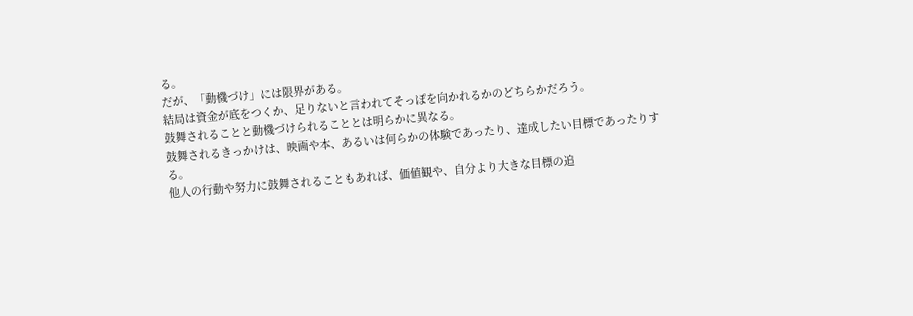る。
だが、「動機づけ」には限界がある。
結局は資金が底をつくか、足りないと言われてそっぽを向かれるかのどちらかだろう。
鼓舞されることと動機づけられることとは明らかに異なる。
鼓舞されるきっかけは、映画や本、あるいは何らかの体験であったり、達成したい目標であったりする。
他人の行動や努力に鼓舞されることもあれば、価値観や、自分より大きな目標の追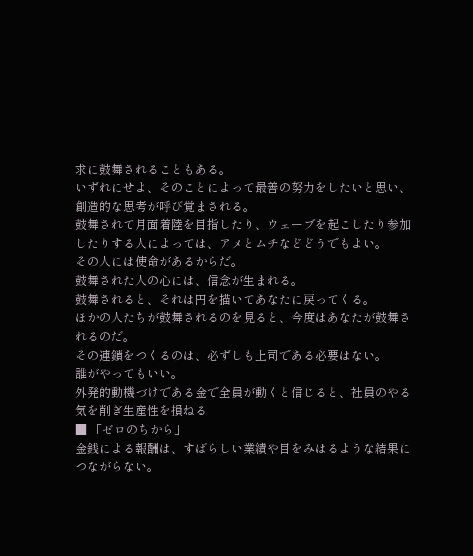求に鼓舞されることもある。
いずれにせよ、そのことによって最善の努力をしたいと思い、創造的な思考が呼び覚まされる。
鼓舞されて月面着陸を目指したり、ウェーブを起こしたり参加したりする人によっては、アメとムチなどどうでもよい。
その人には使命があるからだ。
鼓舞された人の心には、信念が生まれる。
鼓舞されると、それは円を描いてあなたに戻ってくる。
ほかの人たちが鼓舞されるのを見ると、今度はあなたが鼓舞されるのだ。
その連鎖をつくるのは、必ずしも上司である必要はない。
誰がやってもいい。
外発的動機づけである金で全員が動くと信じると、社員のやる気を削ぎ生産性を損ねる
■ 「ゼロのちから」
金銭による報酬は、すばらしい業績や目をみはるような結果につながらない。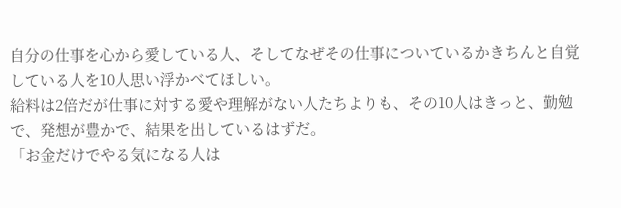自分の仕事を心から愛している人、そしてなぜその仕事についているかきちんと自覚している人を10人思い浮かべてほしい。
給料は2倍だが仕事に対する愛や理解がない人たちよりも、その10人はきっと、勤勉で、発想が豊かで、結果を出しているはずだ。
「お金だけでやる気になる人は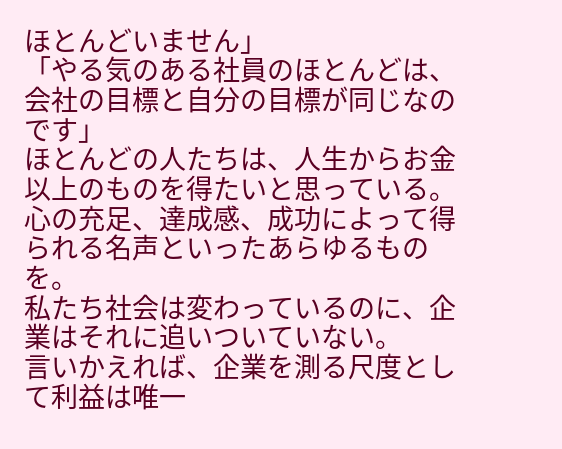ほとんどいません」
「やる気のある社員のほとんどは、会社の目標と自分の目標が同じなのです」
ほとんどの人たちは、人生からお金以上のものを得たいと思っている。
心の充足、達成感、成功によって得られる名声といったあらゆるものを。
私たち社会は変わっているのに、企業はそれに追いついていない。
言いかえれば、企業を測る尺度として利益は唯一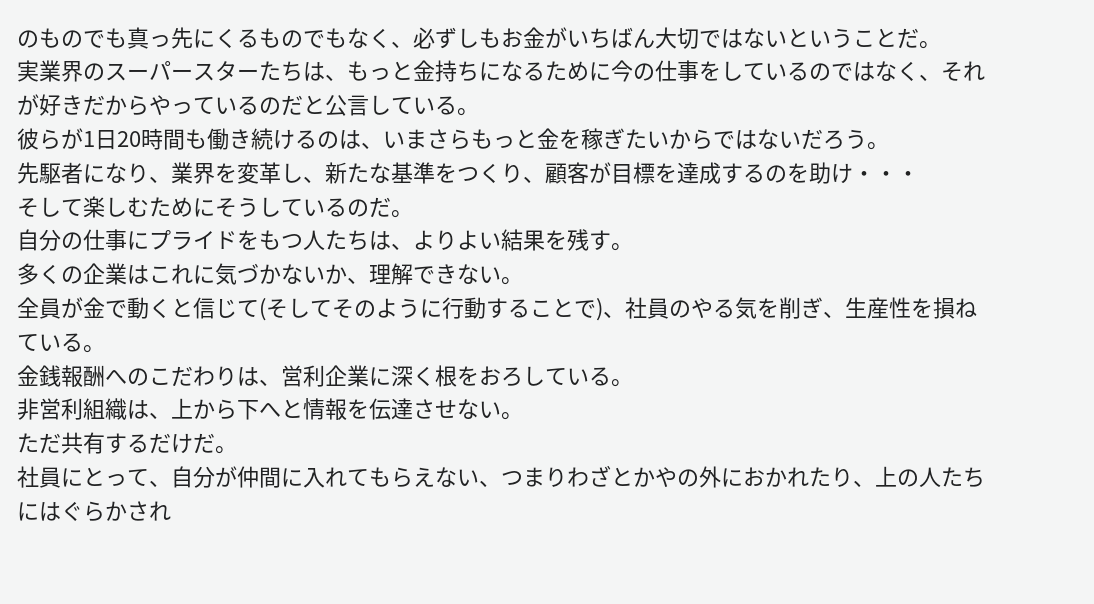のものでも真っ先にくるものでもなく、必ずしもお金がいちばん大切ではないということだ。
実業界のスーパースターたちは、もっと金持ちになるために今の仕事をしているのではなく、それが好きだからやっているのだと公言している。
彼らが1日20時間も働き続けるのは、いまさらもっと金を稼ぎたいからではないだろう。
先駆者になり、業界を変革し、新たな基準をつくり、顧客が目標を達成するのを助け・・・
そして楽しむためにそうしているのだ。
自分の仕事にプライドをもつ人たちは、よりよい結果を残す。
多くの企業はこれに気づかないか、理解できない。
全員が金で動くと信じて(そしてそのように行動することで)、社員のやる気を削ぎ、生産性を損ねている。
金銭報酬へのこだわりは、営利企業に深く根をおろしている。
非営利組織は、上から下へと情報を伝達させない。
ただ共有するだけだ。
社員にとって、自分が仲間に入れてもらえない、つまりわざとかやの外におかれたり、上の人たちにはぐらかされ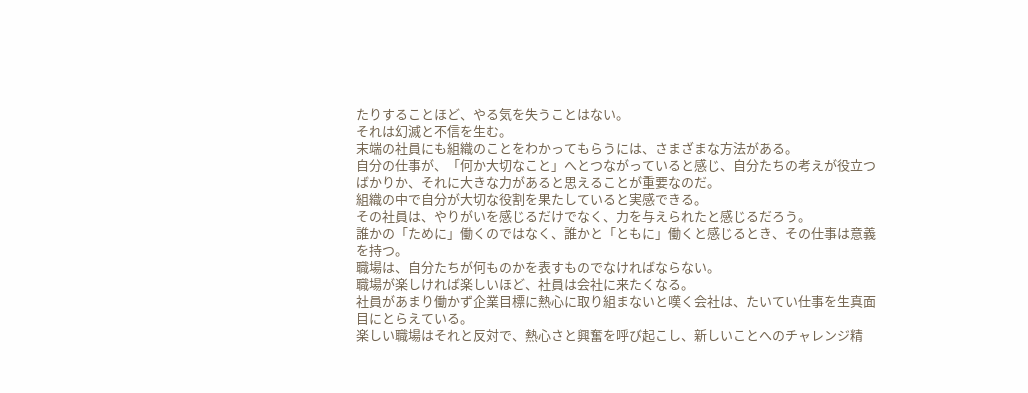たりすることほど、やる気を失うことはない。
それは幻滅と不信を生む。
末端の社員にも組織のことをわかってもらうには、さまざまな方法がある。
自分の仕事が、「何か大切なこと」へとつながっていると感じ、自分たちの考えが役立つばかりか、それに大きな力があると思えることが重要なのだ。
組織の中で自分が大切な役割を果たしていると実感できる。
その社員は、やりがいを感じるだけでなく、力を与えられたと感じるだろう。
誰かの「ために」働くのではなく、誰かと「ともに」働くと感じるとき、その仕事は意義を持つ。
職場は、自分たちが何ものかを表すものでなければならない。
職場が楽しければ楽しいほど、社員は会社に来たくなる。
社員があまり働かず企業目標に熱心に取り組まないと嘆く会社は、たいてい仕事を生真面目にとらえている。
楽しい職場はそれと反対で、熱心さと興奮を呼び起こし、新しいことへのチャレンジ精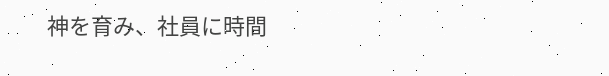神を育み、社員に時間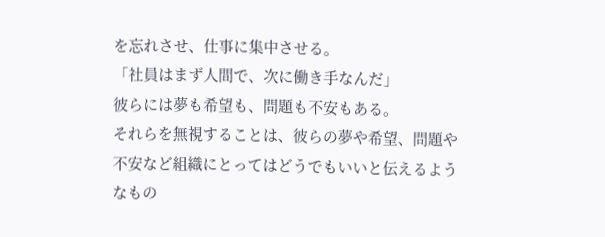を忘れさせ、仕事に集中させる。
「社員はまず人間で、次に働き手なんだ」
彼らには夢も希望も、問題も不安もある。
それらを無視することは、彼らの夢や希望、問題や不安など組織にとってはどうでもいいと伝えるようなもの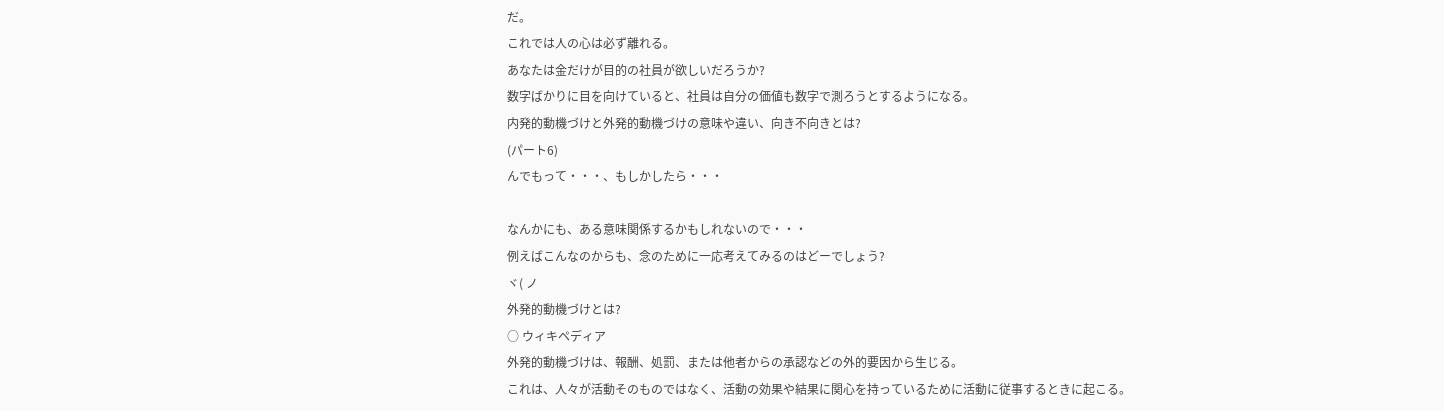だ。
これでは人の心は必ず離れる。
あなたは金だけが目的の社員が欲しいだろうか?
数字ばかりに目を向けていると、社員は自分の価値も数字で測ろうとするようになる。
内発的動機づけと外発的動機づけの意味や違い、向き不向きとは?
(パート6)
んでもって・・・、もしかしたら・・・

なんかにも、ある意味関係するかもしれないので・・・
例えばこんなのからも、念のために一応考えてみるのはどーでしょう?
ヾ( ノ
外発的動機づけとは?
○ ウィキペディア
外発的動機づけは、報酬、処罰、または他者からの承認などの外的要因から生じる。
これは、人々が活動そのものではなく、活動の効果や結果に関心を持っているために活動に従事するときに起こる。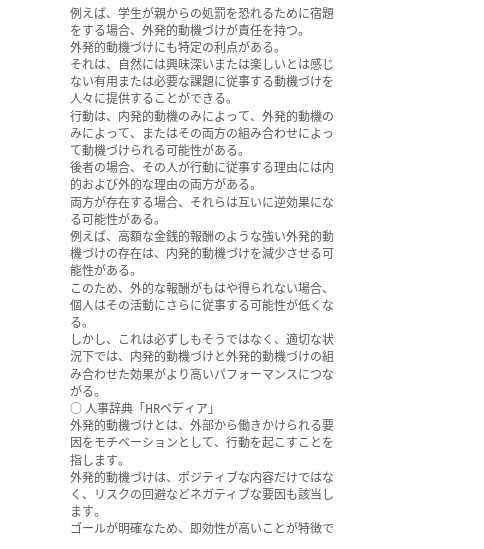例えば、学生が親からの処罰を恐れるために宿題をする場合、外発的動機づけが責任を持つ。
外発的動機づけにも特定の利点がある。
それは、自然には興味深いまたは楽しいとは感じない有用または必要な課題に従事する動機づけを人々に提供することができる。
行動は、内発的動機のみによって、外発的動機のみによって、またはその両方の組み合わせによって動機づけられる可能性がある。
後者の場合、その人が行動に従事する理由には内的および外的な理由の両方がある。
両方が存在する場合、それらは互いに逆効果になる可能性がある。
例えば、高額な金銭的報酬のような強い外発的動機づけの存在は、内発的動機づけを減少させる可能性がある。
このため、外的な報酬がもはや得られない場合、個人はその活動にさらに従事する可能性が低くなる。
しかし、これは必ずしもそうではなく、適切な状況下では、内発的動機づけと外発的動機づけの組み合わせた効果がより高いパフォーマンスにつながる。
○ 人事辞典「HRペディア」
外発的動機づけとは、外部から働きかけられる要因をモチベーションとして、行動を起こすことを指します。
外発的動機づけは、ポジティブな内容だけではなく、リスクの回避などネガティブな要因も該当します。
ゴールが明確なため、即効性が高いことが特徴で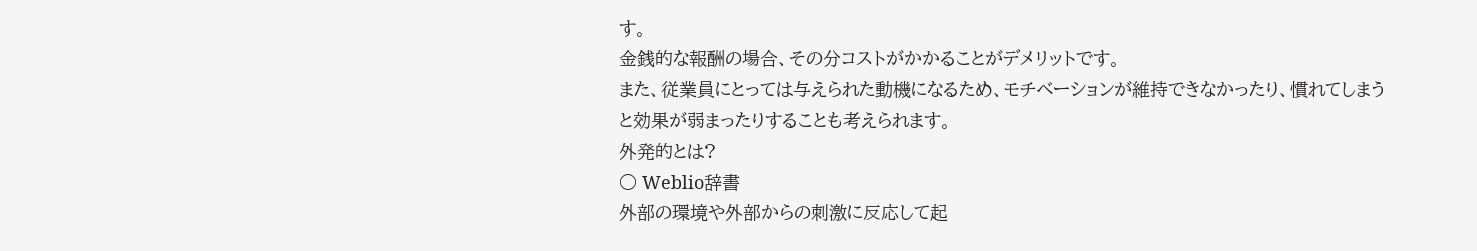す。
金銭的な報酬の場合、その分コストがかかることがデメリットです。
また、従業員にとっては与えられた動機になるため、モチベーションが維持できなかったり、慣れてしまうと効果が弱まったりすることも考えられます。
外発的とは?
○ Weblio辞書
外部の環境や外部からの刺激に反応して起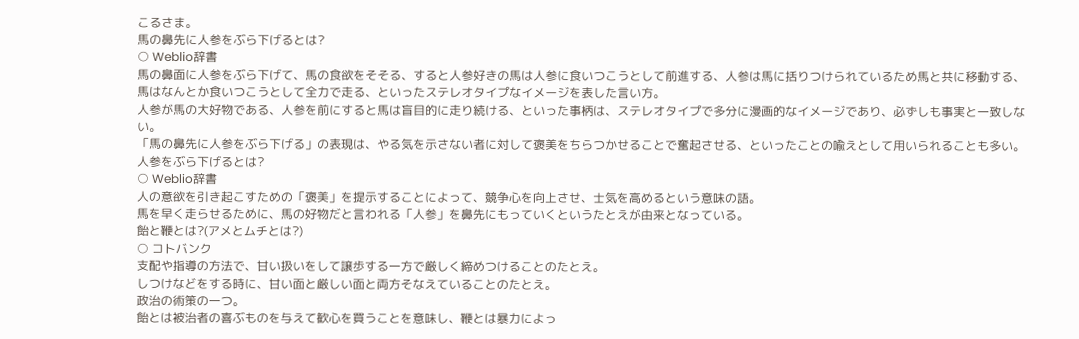こるさま。
馬の鼻先に人参をぶら下げるとは?
○ Weblio辞書
馬の鼻面に人参をぶら下げて、馬の食欲をそそる、すると人参好きの馬は人参に食いつこうとして前進する、人参は馬に括りつけられているため馬と共に移動する、馬はなんとか食いつこうとして全力で走る、といったステレオタイプなイメージを表した言い方。
人参が馬の大好物である、人参を前にすると馬は盲目的に走り続ける、といった事柄は、ステレオタイプで多分に漫画的なイメージであり、必ずしも事実と一致しない。
「馬の鼻先に人参をぶら下げる」の表現は、やる気を示さない者に対して褒美をちらつかせることで奮起させる、といったことの喩えとして用いられることも多い。
人参をぶら下げるとは?
○ Weblio辞書
人の意欲を引き起こすための「褒美」を提示することによって、競争心を向上させ、士気を高めるという意味の語。
馬を早く走らせるために、馬の好物だと言われる「人参」を鼻先にもっていくというたとえが由来となっている。
飴と鞭とは?(アメとムチとは?)
○ コトバンク
支配や指導の方法で、甘い扱いをして譲歩する一方で厳しく締めつけることのたとえ。
しつけなどをする時に、甘い面と厳しい面と両方そなえていることのたとえ。
政治の術策の一つ。
飴とは被治者の喜ぶものを与えて歓心を買うことを意味し、鞭とは暴力によっ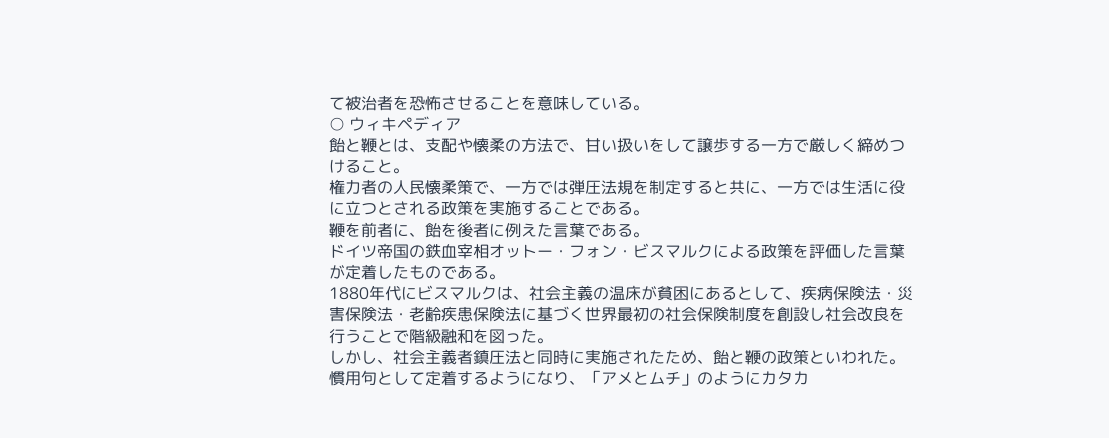て被治者を恐怖させることを意味している。
○ ウィキペディア
飴と鞭とは、支配や懐柔の方法で、甘い扱いをして譲歩する一方で厳しく締めつけること。
権力者の人民懐柔策で、一方では弾圧法規を制定すると共に、一方では生活に役に立つとされる政策を実施することである。
鞭を前者に、飴を後者に例えた言葉である。
ドイツ帝国の鉄血宰相オットー・フォン・ビスマルクによる政策を評価した言葉が定着したものである。
1880年代にビスマルクは、社会主義の温床が貧困にあるとして、疾病保険法・災害保険法・老齢疾患保険法に基づく世界最初の社会保険制度を創設し社会改良を行うことで階級融和を図った。
しかし、社会主義者鎮圧法と同時に実施されたため、飴と鞭の政策といわれた。
慣用句として定着するようになり、「アメとムチ」のようにカタカ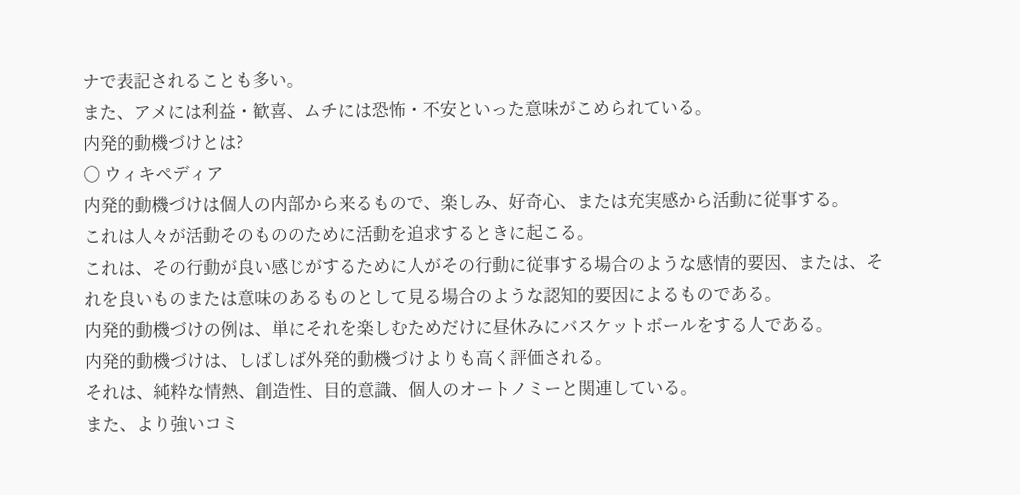ナで表記されることも多い。
また、アメには利益・歓喜、ムチには恐怖・不安といった意味がこめられている。
内発的動機づけとは?
○ ウィキペディア
内発的動機づけは個人の内部から来るもので、楽しみ、好奇心、または充実感から活動に従事する。
これは人々が活動そのもののために活動を追求するときに起こる。
これは、その行動が良い感じがするために人がその行動に従事する場合のような感情的要因、または、それを良いものまたは意味のあるものとして見る場合のような認知的要因によるものである。
内発的動機づけの例は、単にそれを楽しむためだけに昼休みにバスケットボールをする人である。
内発的動機づけは、しばしば外発的動機づけよりも高く評価される。
それは、純粋な情熱、創造性、目的意識、個人のオートノミーと関連している。
また、より強いコミ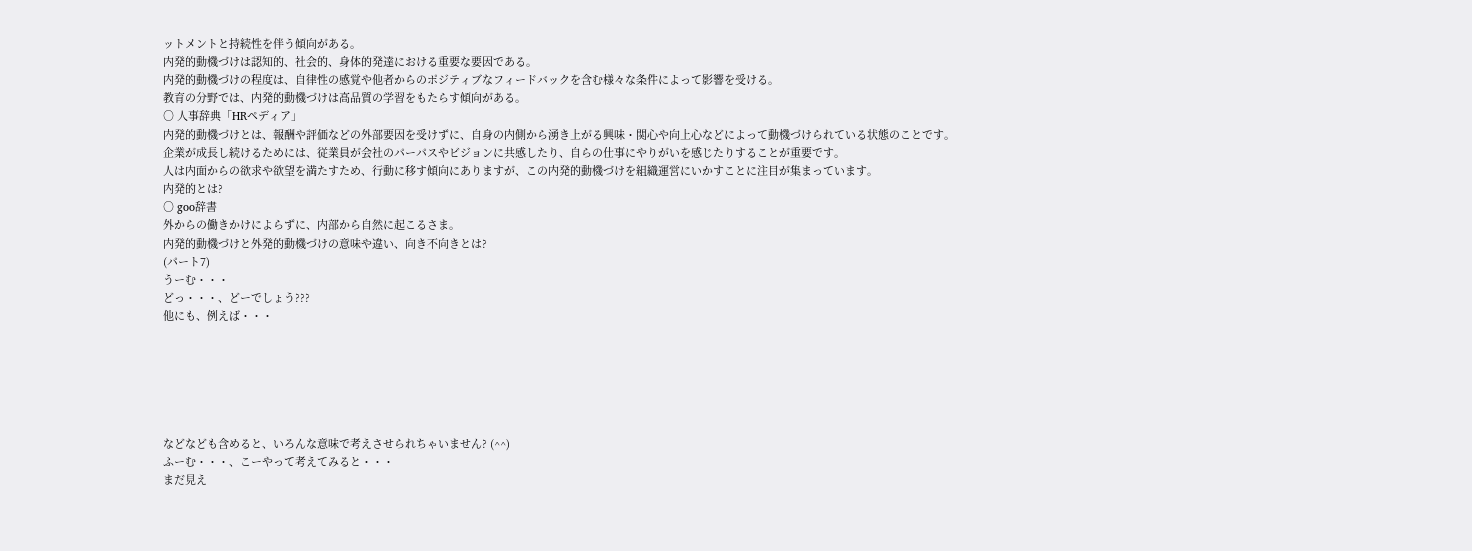ットメントと持続性を伴う傾向がある。
内発的動機づけは認知的、社会的、身体的発達における重要な要因である。
内発的動機づけの程度は、自律性の感覚や他者からのポジティブなフィードバックを含む様々な条件によって影響を受ける。
教育の分野では、内発的動機づけは高品質の学習をもたらす傾向がある。
○ 人事辞典「HRペディア」
内発的動機づけとは、報酬や評価などの外部要因を受けずに、自身の内側から湧き上がる興味・関心や向上心などによって動機づけられている状態のことです。
企業が成長し続けるためには、従業員が会社のパーパスやビジョンに共感したり、自らの仕事にやりがいを感じたりすることが重要です。
人は内面からの欲求や欲望を満たすため、行動に移す傾向にありますが、この内発的動機づけを組織運営にいかすことに注目が集まっています。
内発的とは?
○ goo辞書
外からの働きかけによらずに、内部から自然に起こるさま。
内発的動機づけと外発的動機づけの意味や違い、向き不向きとは?
(パート7)
うーむ・・・
どっ・・・、どーでしょう???
他にも、例えば・・・






などなども含めると、いろんな意味で考えさせられちゃいません? (^^)
ふーむ・・・、こーやって考えてみると・・・
まだ見え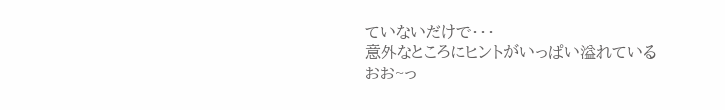ていないだけで・・・
意外なところにヒントがいっぱい溢れている
おお~っ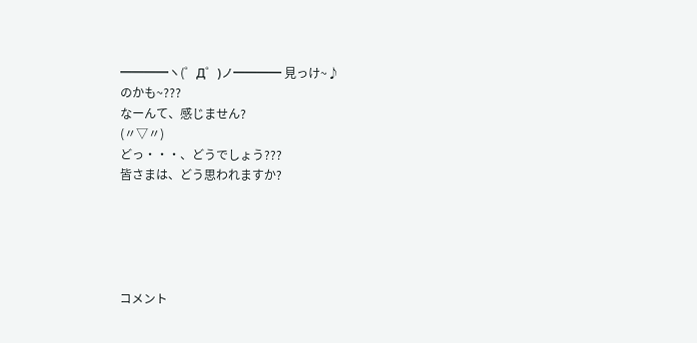━━━━ヽ(゜Д゜)ノ━━━━ 見っけ~♪
のかも~???
なーんて、感じません?
(〃▽〃)
どっ・・・、どうでしょう???
皆さまは、どう思われますか?





コメント